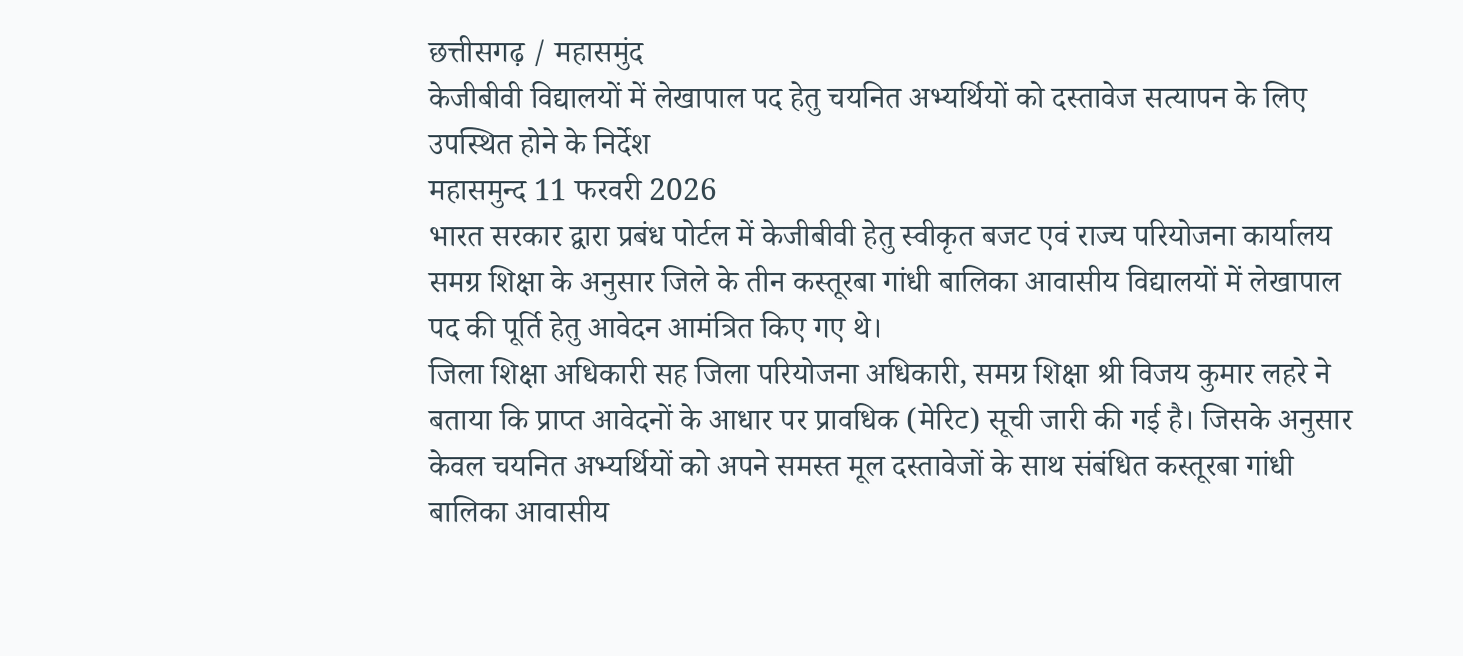छत्तीसगढ़ / महासमुंद
केजीबीवी विद्यालयों में लेखापाल पद हेतु चयनित अभ्यर्थियों को दस्तावेज सत्यापन के लिए उपस्थित होने के निर्देश
महासमुन्द 11 फरवरी 2026
भारत सरकार द्वारा प्रबंध पोर्टल में केजीबीवी हेतु स्वीकृत बजट एवं राज्य परियोजना कार्यालय समग्र शिक्षा के अनुसार जिले के तीन कस्तूरबा गांधी बालिका आवासीय विद्यालयों में लेखापाल पद की पूर्ति हेतु आवेदन आमंत्रित किए गए थे।
जिला शिक्षा अधिकारी सह जिला परियोजना अधिकारी, समग्र शिक्षा श्री विजय कुमार लहरे ने बताया कि प्राप्त आवेदनों के आधार पर प्रावधिक (मेरिट) सूची जारी की गई है। जिसके अनुसार केवल चयनित अभ्यर्थियों को अपने समस्त मूल दस्तावेजों के साथ संबंधित कस्तूरबा गांधी बालिका आवासीय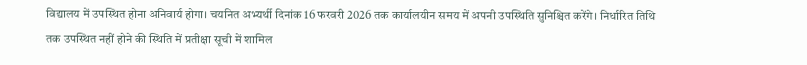विद्यालय में उपस्थित होना अनिवार्य होगा। चयनित अभ्यर्थी दिनांक 16 फरवरी 2026 तक कार्यालयीन समय में अपनी उपस्थिति सुनिश्चित करेंगे। निर्धारित तिथि तक उपस्थित नहीं होने की स्थिति में प्रतीक्षा सूची में शामिल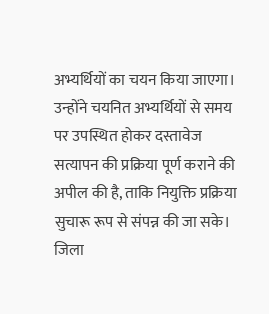अभ्यर्थियों का चयन किया जाएगा। उन्होंने चयनित अभ्यर्थियों से समय पर उपस्थित होकर दस्तावेज सत्यापन की प्रक्रिया पूर्ण कराने की अपील की है, ताकि नियुक्ति प्रक्रिया सुचारू रूप से संपन्न की जा सके।
जिला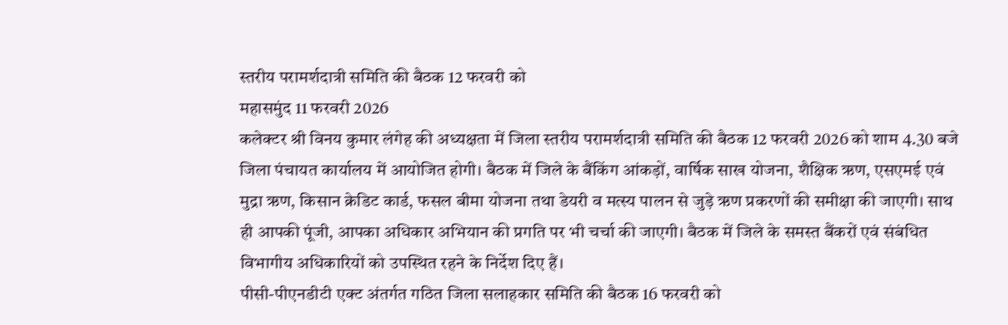स्तरीय परामर्शदात्री समिति की बैठक 12 फरवरी को
महासमुंद 11 फरवरी 2026
कलेक्टर श्री विनय कुमार लंगेह की अध्यक्षता में जिला स्तरीय परामर्शदात्री समिति की बैठक 12 फरवरी 2026 को शाम 4.30 बजे जिला पंचायत कार्यालय में आयोजित होगी। बैठक में जिले के बैंकिंग आंकड़ों, वार्षिक साख योजना, शैक्षिक ऋण, एसएमई एवं मुद्रा ऋण, किसान क्रेडिट कार्ड, फसल बीमा योजना तथा डेयरी व मत्स्य पालन से जुड़े ऋण प्रकरणों की समीक्षा की जाएगी। साथ ही आपकी पूंजी, आपका अधिकार अभियान की प्रगति पर भी चर्चा की जाएगी। बैठक में जिले के समस्त बैंकरों एवं संबंधित विभागीय अधिकारियों को उपस्थित रहने के निर्देश दिए हैं।
पीसी-पीएनडीटी एक्ट अंतर्गत गठित जिला सलाहकार समिति की बैठक 16 फरवरी को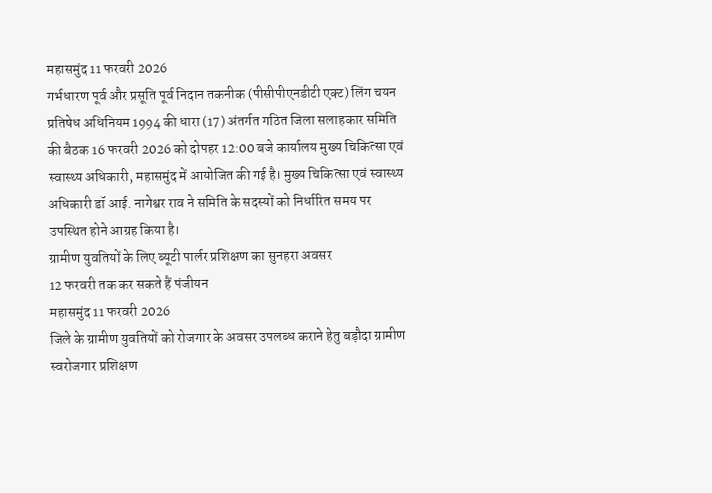महासमुंद 11 फरवरी 2026
गर्भधारण पूर्व और प्रसूति पूर्व निदान तकनीक (पीसीपीएनडीटी एक्ट) लिंग चयन प्रतिषेध अधिनियम 1994 की धारा (17) अंतर्गत गठित जिला सलाहकार समिति की बैठक 16 फरवरी 2026 को दोपहर 12:00 बजे कार्यालय मुख्य चिकित्सा एवं स्वास्थ्य अधिकारी, महासमुंद में आयोजित की गई है। मुख्य चिकित्सा एवं स्वास्थ्य अधिकारी डॉ आई. नागेश्वर राव ने समिति के सदस्यों को निर्धारित समय पर उपस्थित होने आग्रह किया है।
ग्रामीण युवतियों के लिए ब्यूटी पार्लर प्रशिक्षण का सुनहरा अवसर
12 फरवरी तक कर सकते हैं पंजीयन
महासमुंद 11 फरवरी 2026
जिले के ग्रामीण युवतियों को रोजगार के अवसर उपलब्ध कराने हेतु बड़ौदा ग्रामीण स्वरोजगार प्रशिक्षण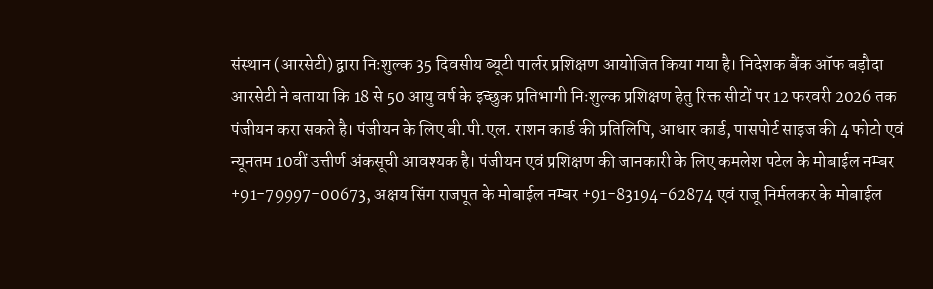संस्थान (आरसेटी) द्वारा निःशुल्क 35 दिवसीय ब्यूटी पार्लर प्रशिक्षण आयोजित किया गया है। निदेशक बैंक ऑफ बड़ौदा आरसेटी ने बताया कि 18 से 50 आयु वर्ष के इच्छुक प्रतिभागी निःशुल्क प्रशिक्षण हेतु रिक्त सीटों पर 12 फरवरी 2026 तक पंजीयन करा सकते है। पंजीयन के लिए बी.पी.एल. राशन कार्ड की प्रतिलिपि, आधार कार्ड, पासपोर्ट साइज की 4 फोटो एवं न्यूनतम 10वीं उत्तीर्ण अंकसूची आवश्यक है। पंजीयन एवं प्रशिक्षण की जानकारी के लिए कमलेश पटेल के मोबाईल नम्बर +91-79997-00673, अक्षय सिंग राजपूत के मोबाईल नम्बर +91-83194-62874 एवं राजू निर्मलकर के मोबाईल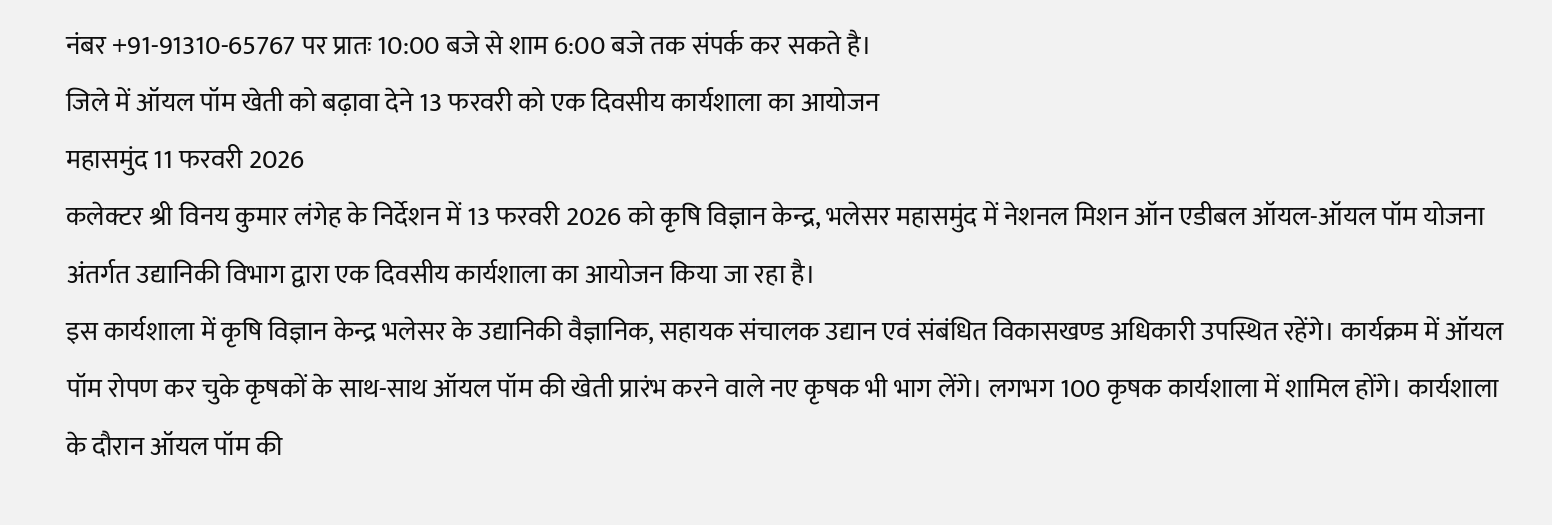नंबर +91-91310-65767 पर प्रातः 10:00 बजे से शाम 6:00 बजे तक संपर्क कर सकते है।
जिले में ऑयल पॉम खेती को बढ़ावा देने 13 फरवरी को एक दिवसीय कार्यशाला का आयोजन
महासमुंद 11 फरवरी 2026
कलेक्टर श्री विनय कुमार लंगेह के निर्देशन में 13 फरवरी 2026 को कृषि विज्ञान केन्द्र, भलेसर महासमुंद में नेशनल मिशन ऑन एडीबल ऑयल-ऑयल पॉम योजना अंतर्गत उद्यानिकी विभाग द्वारा एक दिवसीय कार्यशाला का आयोजन किया जा रहा है।
इस कार्यशाला में कृषि विज्ञान केन्द्र भलेसर के उद्यानिकी वैज्ञानिक, सहायक संचालक उद्यान एवं संबंधित विकासखण्ड अधिकारी उपस्थित रहेंगे। कार्यक्रम में ऑयल पॉम रोपण कर चुके कृषकों के साथ-साथ ऑयल पॉम की खेती प्रारंभ करने वाले नए कृषक भी भाग लेंगे। लगभग 100 कृषक कार्यशाला में शामिल होंगे। कार्यशाला के दौरान ऑयल पॉम की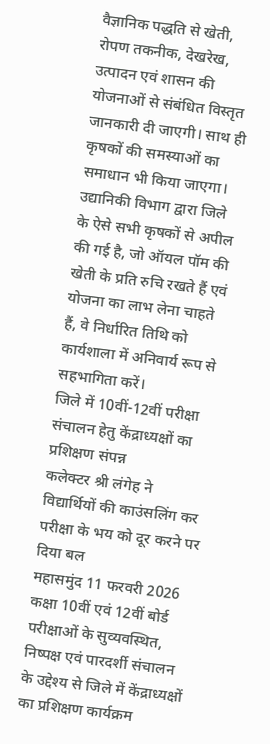वैज्ञानिक पद्धति से खेती, रोपण तकनीक, देखरेख, उत्पादन एवं शासन की योजनाओं से संबंधित विस्तृत जानकारी दी जाएगी। साथ ही कृषकों की समस्याओं का समाधान भी किया जाएगा।
उद्यानिकी विभाग द्वारा जिले के ऐसे सभी कृषकों से अपील की गई है, जो ऑयल पॉम की खेती के प्रति रुचि रखते हैं एवं योजना का लाभ लेना चाहते हैं, वे निर्धारित तिथि को कार्यशाला में अनिवार्य रूप से सहभागिता करें।
जिले में 10वीं-12वीं परीक्षा संचालन हेतु केंद्राध्यक्षों का प्रशिक्षण संपन्न
कलेक्टर श्री लंगेह ने विद्यार्थियों की काउंसलिंग कर परीक्षा के भय को दूर करने पर दिया बल
महासमुंद 11 फरवरी 2026
कक्षा 10वीं एवं 12वीं बोर्ड परीक्षाओं के सुव्यवस्थित, निष्पक्ष एवं पारदर्शी संचालन के उद्देश्य से जिले में केंद्राध्यक्षों का प्रशिक्षण कार्यक्रम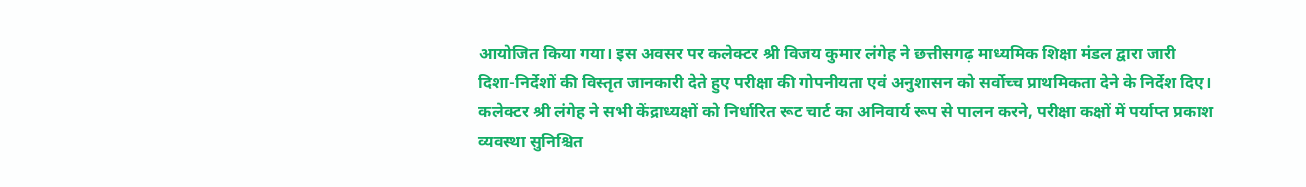आयोजित किया गया। इस अवसर पर कलेक्टर श्री विजय कुमार लंगेह ने छत्तीसगढ़ माध्यमिक शिक्षा मंडल द्वारा जारी दिशा-निर्देशों की विस्तृत जानकारी देते हुए परीक्षा की गोपनीयता एवं अनुशासन को सर्वोच्च प्राथमिकता देने के निर्देश दिए।
कलेक्टर श्री लंगेह ने सभी केंद्राध्यक्षों को निर्धारित रूट चार्ट का अनिवार्य रूप से पालन करने, परीक्षा कक्षों में पर्याप्त प्रकाश व्यवस्था सुनिश्चित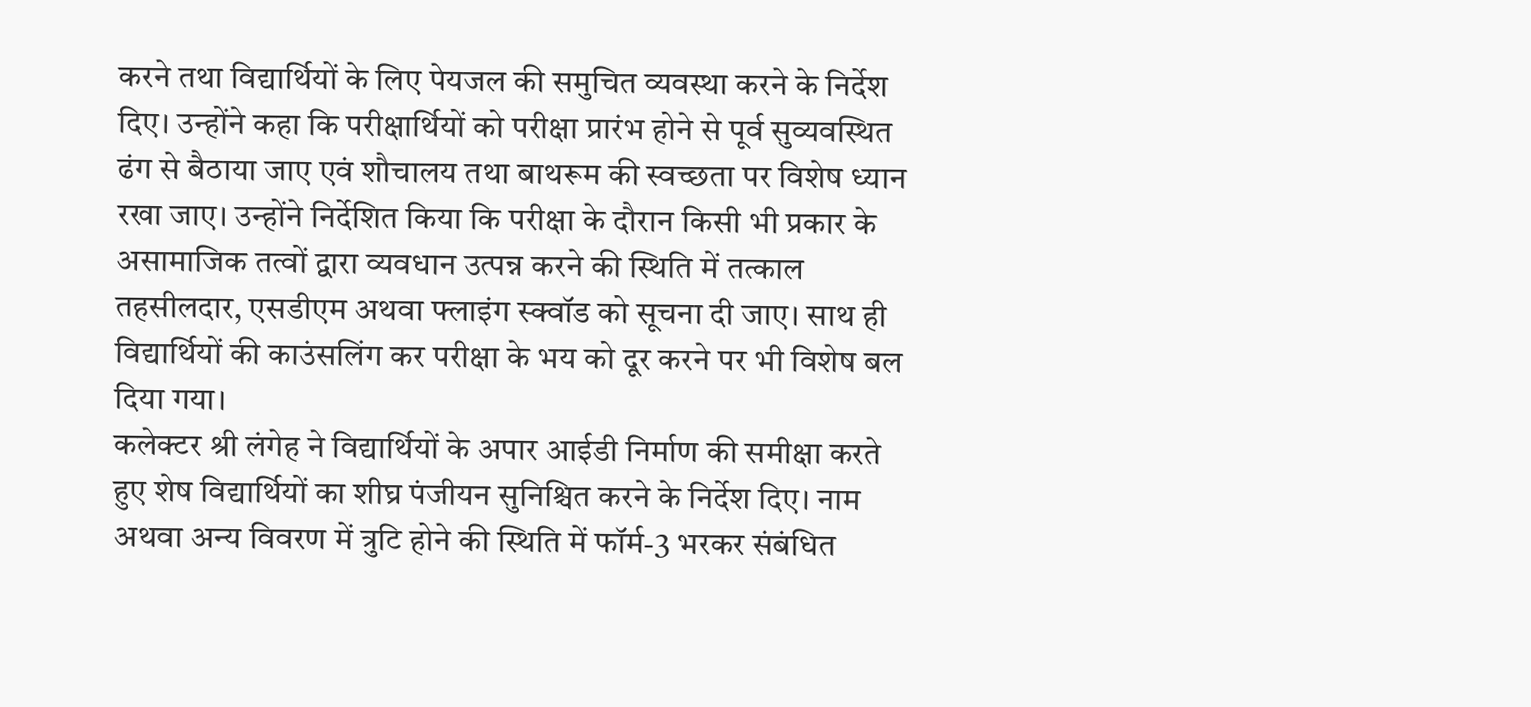करने तथा विद्यार्थियों के लिए पेयजल की समुचित व्यवस्था करने के निर्देश दिए। उन्होंने कहा कि परीक्षार्थियों को परीक्षा प्रारंभ होने से पूर्व सुव्यवस्थित ढंग से बैठाया जाए एवं शौचालय तथा बाथरूम की स्वच्छता पर विशेष ध्यान रखा जाए। उन्होंने निर्देशित किया कि परीक्षा के दौरान किसी भी प्रकार के असामाजिक तत्वों द्वारा व्यवधान उत्पन्न करने की स्थिति में तत्काल तहसीलदार, एसडीएम अथवा फ्लाइंग स्क्वॉड को सूचना दी जाए। साथ ही विद्यार्थियों की काउंसलिंग कर परीक्षा के भय को दूर करने पर भी विशेष बल दिया गया।
कलेक्टर श्री लंगेह ने विद्यार्थियों के अपार आईडी निर्माण की समीक्षा करते हुए शेष विद्यार्थियों का शीघ्र पंजीयन सुनिश्चित करने के निर्देश दिए। नाम अथवा अन्य विवरण में त्रुटि होने की स्थिति में फॉर्म-3 भरकर संबंधित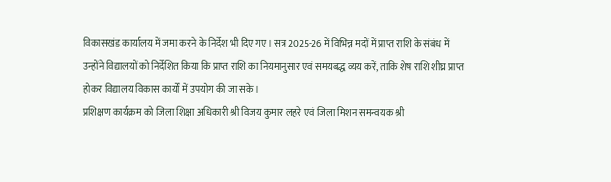विकासखंड कार्यालय में जमा करने के निर्देश भी दिए गए। सत्र 2025-26 में विभिन्न मदों में प्राप्त राशि के संबंध में उन्होंने विद्यालयों को निर्देशित किया कि प्राप्त राशि का नियमानुसार एवं समयबद्ध व्यय करें, ताकि शेष राशि शीघ्र प्राप्त होकर विद्यालय विकास कार्यों में उपयोग की जा सके।
प्रशिक्षण कार्यक्रम को जिला शिक्षा अधिकारी श्री विजय कुमार लहरे एवं जिला मिशन समन्वयक श्री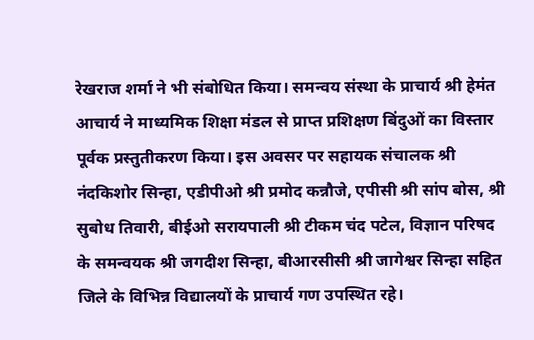रेखराज शर्मा ने भी संबोधित किया। समन्वय संस्था के प्राचार्य श्री हेमंत आचार्य ने माध्यमिक शिक्षा मंडल से प्राप्त प्रशिक्षण बिंदुओं का विस्तार पूर्वक प्रस्तुतीकरण किया। इस अवसर पर सहायक संचालक श्री नंदकिशोर सिन्हा, एडीपीओ श्री प्रमोद कन्नौजे, एपीसी श्री सांप बोस, श्री सुबोध तिवारी, बीईओ सरायपाली श्री टीकम चंद पटेल, विज्ञान परिषद के समन्वयक श्री जगदीश सिन्हा, बीआरसीसी श्री जागेश्वर सिन्हा सहित जिले के विभिन्न विद्यालयों के प्राचार्य गण उपस्थित रहे।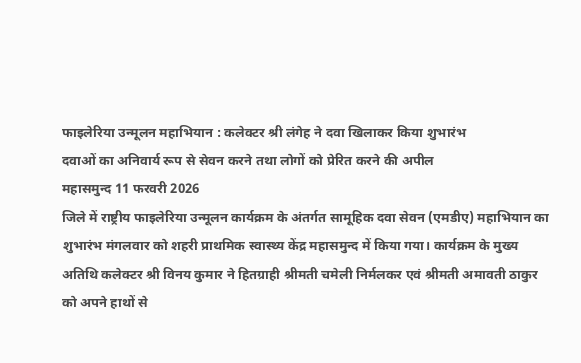फाइलेरिया उन्मूलन महाभियान : कलेक्टर श्री लंगेह ने दवा खिलाकर किया शुभारंभ
दवाओं का अनिवार्य रूप से सेवन करने तथा लोगों को प्रेरित करने की अपील
महासमुन्द 11 फरवरी 2026
जिले में राष्ट्रीय फाइलेरिया उन्मूलन कार्यक्रम के अंतर्गत सामूहिक दवा सेवन (एमडीए) महाभियान का शुभारंभ मंगलवार को शहरी प्राथमिक स्वास्थ्य केंद्र महासमुन्द में किया गया। कार्यक्रम के मुख्य अतिथि कलेक्टर श्री विनय कुमार ने हितग्राही श्रीमती चमेली निर्मलकर एवं श्रीमती अमावती ठाकुर को अपने हाथों से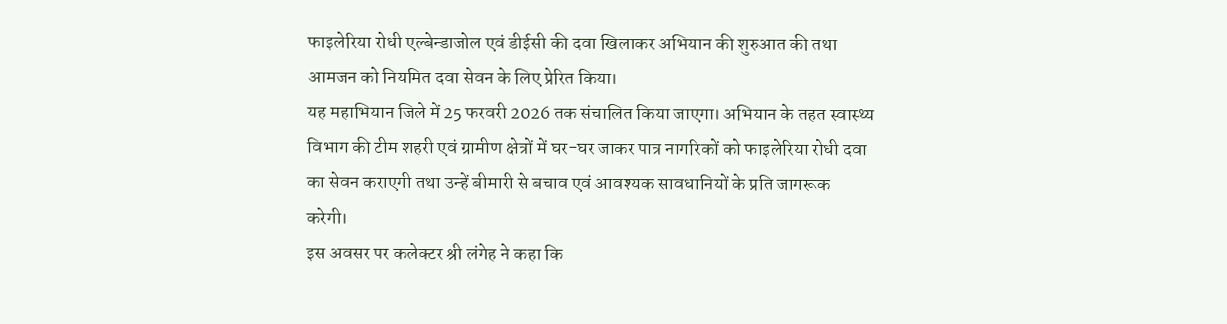फाइलेरिया रोधी एल्बेन्डाजोल एवं डीईसी की दवा खिलाकर अभियान की शुरुआत की तथा आमजन को नियमित दवा सेवन के लिए प्रेरित किया।
यह महाभियान जिले में 25 फरवरी 2026 तक संचालित किया जाएगा। अभियान के तहत स्वास्थ्य विभाग की टीम शहरी एवं ग्रामीण क्षेत्रों में घर-घर जाकर पात्र नागरिकों को फाइलेरिया रोधी दवा का सेवन कराएगी तथा उन्हें बीमारी से बचाव एवं आवश्यक सावधानियों के प्रति जागरूक करेगी।
इस अवसर पर कलेक्टर श्री लंगेह ने कहा कि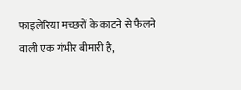फाइलेरिया मच्छरों के काटने से फैलने वाली एक गंभीर बीमारी है,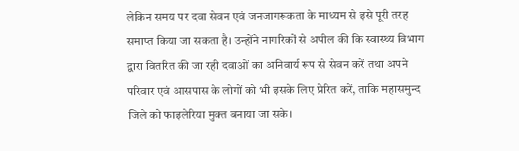लेकिन समय पर दवा सेवन एवं जनजागरूकता के माध्यम से इसे पूरी तरह समाप्त किया जा सकता है। उन्होंने नागरिकों से अपील की कि स्वास्थ्य विभाग द्वारा वितरित की जा रही दवाओं का अनिवार्य रूप से सेवन करें तथा अपने परिवार एवं आसपास के लोगों को भी इसके लिए प्रेरित करें, ताकि महासमुन्द जिले को फाइलेरिया मुक्त बनाया जा सके।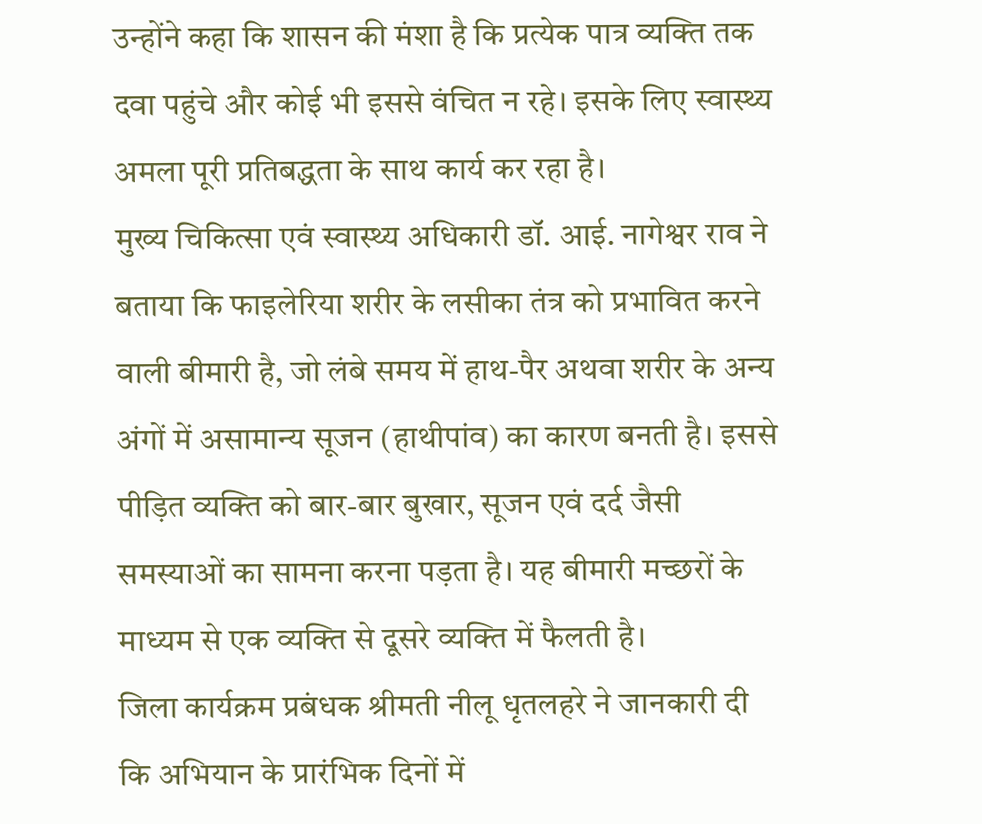उन्होंने कहा कि शासन की मंशा है कि प्रत्येक पात्र व्यक्ति तक दवा पहुंचे और कोई भी इससे वंचित न रहे। इसके लिए स्वास्थ्य अमला पूरी प्रतिबद्धता के साथ कार्य कर रहा है।
मुख्य चिकित्सा एवं स्वास्थ्य अधिकारी डॉ. आई. नागेश्वर राव ने बताया कि फाइलेरिया शरीर के लसीका तंत्र को प्रभावित करने वाली बीमारी है, जो लंबे समय में हाथ-पैर अथवा शरीर के अन्य अंगों में असामान्य सूजन (हाथीपांव) का कारण बनती है। इससे पीड़ित व्यक्ति को बार-बार बुखार, सूजन एवं दर्द जैसी समस्याओं का सामना करना पड़ता है। यह बीमारी मच्छरों के माध्यम से एक व्यक्ति से दूसरे व्यक्ति में फैलती है।
जिला कार्यक्रम प्रबंधक श्रीमती नीलू धृतलहरे ने जानकारी दी कि अभियान के प्रारंभिक दिनों में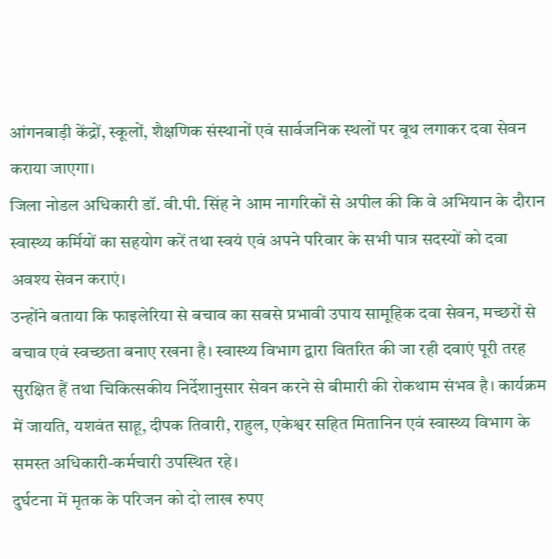आंगनबाड़ी केंद्रों, स्कूलों, शैक्षणिक संस्थानों एवं सार्वजनिक स्थलों पर बूथ लगाकर दवा सेवन कराया जाएगा।
जिला नोडल अधिकारी डॉ. वी.पी. सिंह ने आम नागरिकों से अपील की कि वे अभियान के दौरान स्वास्थ्य कर्मियों का सहयोग करें तथा स्वयं एवं अपने परिवार के सभी पात्र सदस्यों को दवा अवश्य सेवन कराएं।
उन्होंने बताया कि फाइलेरिया से बचाव का सबसे प्रभावी उपाय सामूहिक दवा सेवन, मच्छरों से बचाव एवं स्वच्छता बनाए रखना है। स्वास्थ्य विभाग द्वारा वितरित की जा रही दवाएं पूरी तरह सुरक्षित हैं तथा चिकित्सकीय निर्देशानुसार सेवन करने से बीमारी की रोकथाम संभव है। कार्यक्रम में जायति, यशवंत साहू, दीपक तिवारी, राहुल, एकेश्वर सहित मितानिन एवं स्वास्थ्य विभाग के समस्त अधिकारी-कर्मचारी उपस्थित रहे।
दुर्घटना में मृतक के परिजन को दो लाख रुपए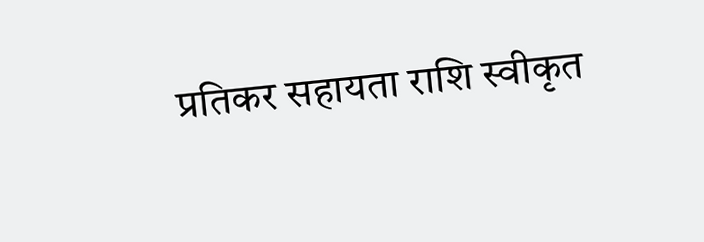प्रतिकर सहायता राशि स्वीकृत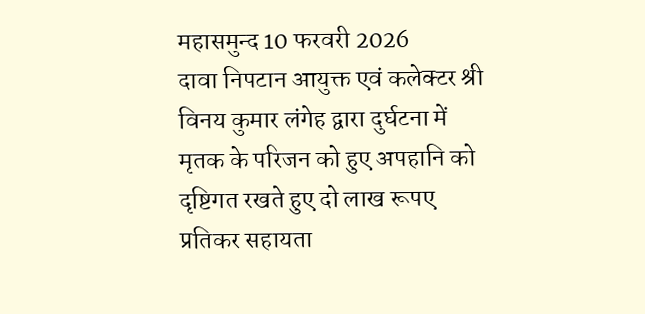महासमुन्द 10 फरवरी 2026
दावा निपटान आयुक्त एवं कलेक्टर श्री विनय कुमार लंगेह द्वारा दुर्घटना में मृतक के परिजन को हुए अपहानि को दृष्टिगत रखते हुए दो लाख रूपए प्रतिकर सहायता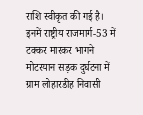राशि स्वीकृत की गई है।
इनमें राष्ट्रीय राजमार्ग-53 में टक्कर मारकर भागने मोटरयान सड़क दुर्घटना में ग्राम लोहारडीह निवासी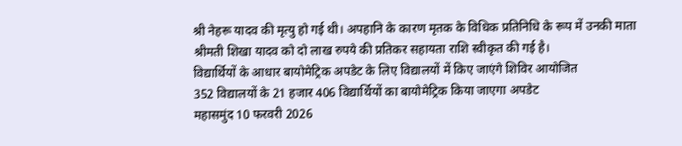श्री नेहरू यादव की मृत्यु हो गई थी। अपहानि के कारण मृतक के विधिक प्रतिनिधि के रूप में उनकी माता श्रीमती शिखा यादव को दो लाख रुपये की प्रतिकर सहायता राशि स्वीकृत की गई है।
विद्यार्थियों के आधार बायोमेट्रिक अपडेट के लिए विद्यालयों में किए जाएंगे शिविर आयोजित
352 विद्यालयों के 21 हजार 406 विद्यार्थियों का बायोमेट्रिक किया जाएगा अपडेट
महासमुंद 10 फरवरी 2026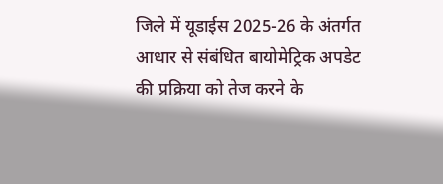जिले में यूडाईस 2025-26 के अंतर्गत आधार से संबंधित बायोमेट्रिक अपडेट की प्रक्रिया को तेज करने के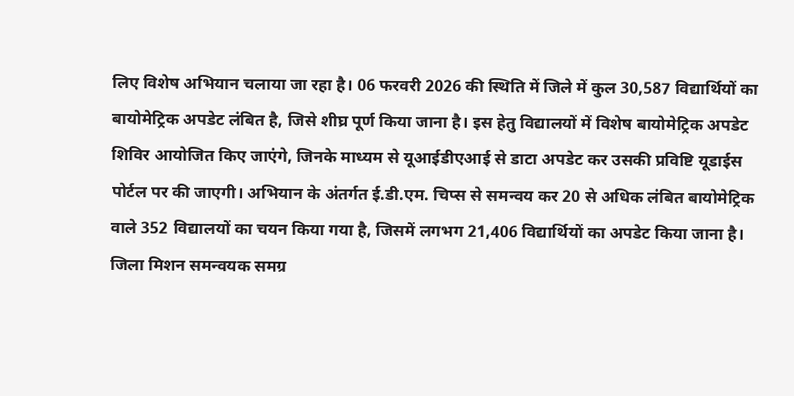लिए विशेष अभियान चलाया जा रहा है। 06 फरवरी 2026 की स्थिति में जिले में कुल 30,587 विद्यार्थियों का बायोमेट्रिक अपडेट लंबित है, जिसे शीघ्र पूर्ण किया जाना है। इस हेतु विद्यालयों में विशेष बायोमेट्रिक अपडेट शिविर आयोजित किए जाएंगे, जिनके माध्यम से यूआईडीएआई से डाटा अपडेट कर उसकी प्रविष्टि यूडाईस पोर्टल पर की जाएगी। अभियान के अंतर्गत ई.डी.एम. चिप्स से समन्वय कर 20 से अधिक लंबित बायोमेट्रिक वाले 352 विद्यालयों का चयन किया गया है, जिसमें लगभग 21,406 विद्यार्थियों का अपडेट किया जाना है।
जिला मिशन समन्वयक समग्र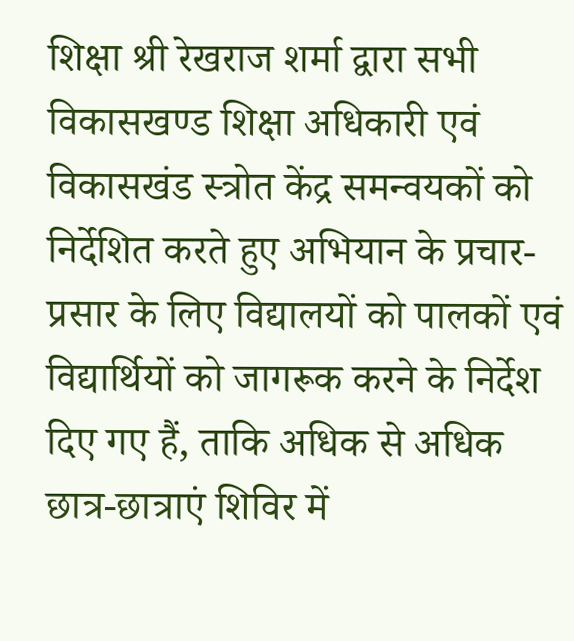शिक्षा श्री रेखराज शर्मा द्वारा सभी विकासखण्ड शिक्षा अधिकारी एवं विकासखंड स्त्रोत केंद्र समन्वयकों को निर्देशित करते हुए अभियान के प्रचार-प्रसार के लिए विद्यालयों को पालकों एवं विद्यार्थियों को जागरूक करने के निर्देश दिए गए हैं, ताकि अधिक से अधिक छात्र-छात्राएं शिविर में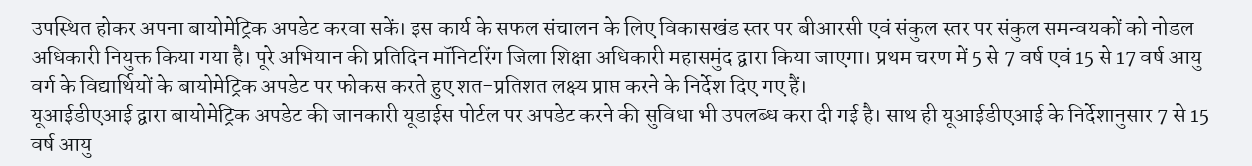उपस्थित होकर अपना बायोमेट्रिक अपडेट करवा सकें। इस कार्य के सफल संचालन के लिए विकासखंड स्तर पर बीआरसी एवं संकुल स्तर पर संकुल समन्वयकों को नोडल अधिकारी नियुक्त किया गया है। पूरे अभियान की प्रतिदिन मॉनिटरिंग जिला शिक्षा अधिकारी महासमुंद द्वारा किया जाएगा। प्रथम चरण में 5 से 7 वर्ष एवं 15 से 17 वर्ष आयु वर्ग के विद्यार्थियों के बायोमेट्रिक अपडेट पर फोकस करते हुए शत-प्रतिशत लक्ष्य प्राप्त करने के निर्देश दिए गए हैं।
यूआईडीएआई द्वारा बायोमेट्रिक अपडेट की जानकारी यूडाईस पोर्टल पर अपडेट करने की सुविधा भी उपलब्ध करा दी गई है। साथ ही यूआईडीएआई के निर्देशानुसार 7 से 15 वर्ष आयु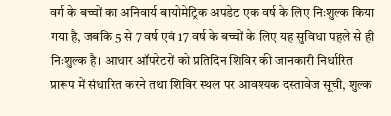वर्ग के बच्चों का अनिवार्य बायोमेट्रिक अपडेट एक वर्ष के लिए निःशुल्क किया गया है, जबकि 5 से 7 वर्ष एवं 17 वर्ष के बच्चों के लिए यह सुविधा पहले से ही निःशुल्क है। आधार ऑपरेटरों को प्रतिदिन शिविर की जानकारी निर्धारित प्रारूप में संधारित करने तथा शिविर स्थल पर आवश्यक दस्तावेज सूची, शुल्क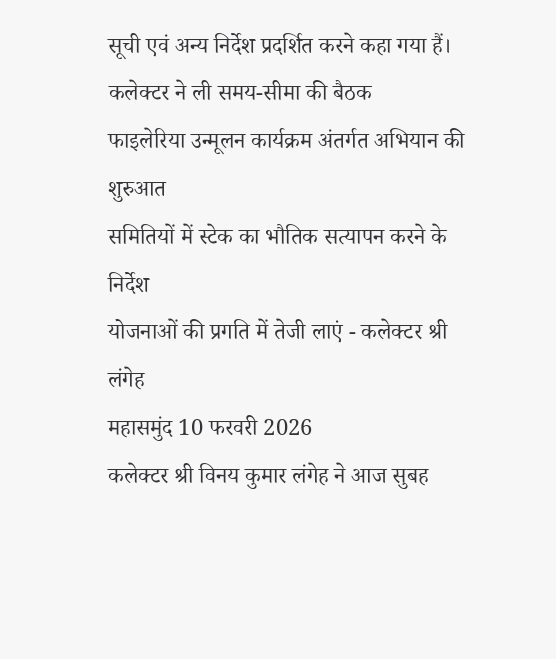सूची एवं अन्य निर्देश प्रदर्शित करने कहा गया हैं।
कलेक्टर ने ली समय-सीमा की बैठक
फाइलेरिया उन्मूलन कार्यक्रम अंतर्गत अभियान की शुरुआत
समितियों में स्टेक का भौतिक सत्यापन करने के निर्देश
योजनाओं की प्रगति में तेजी लाएं - कलेक्टर श्री लंगेह
महासमुंद 10 फरवरी 2026
कलेक्टर श्री विनय कुमार लंगेह ने आज सुबह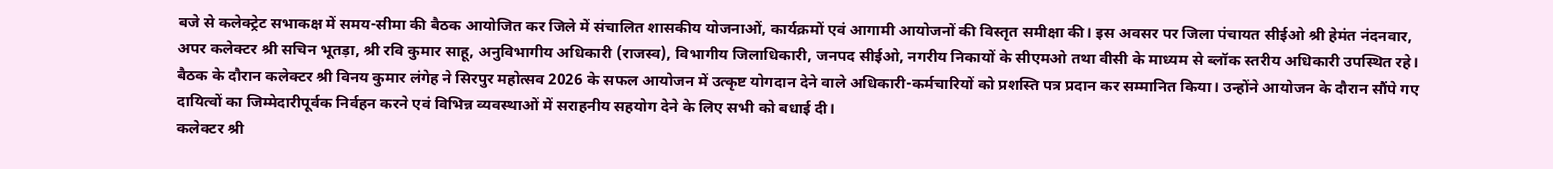बजे से कलेक्ट्रेट सभाकक्ष में समय-सीमा की बैठक आयोजित कर जिले में संचालित शासकीय योजनाओं, कार्यक्रमों एवं आगामी आयोजनों की विस्तृत समीक्षा की। इस अवसर पर जिला पंचायत सीईओ श्री हेमंत नंदनवार, अपर कलेक्टर श्री सचिन भूतड़ा, श्री रवि कुमार साहू, अनुविभागीय अधिकारी (राजस्व), विभागीय जिलाधिकारी, जनपद सीईओ, नगरीय निकायों के सीएमओ तथा वीसी के माध्यम से ब्लॉक स्तरीय अधिकारी उपस्थित रहे।
बैठक के दौरान कलेक्टर श्री विनय कुमार लंगेह ने सिरपुर महोत्सव 2026 के सफल आयोजन में उत्कृष्ट योगदान देने वाले अधिकारी-कर्मचारियों को प्रशस्ति पत्र प्रदान कर सम्मानित किया। उन्होंने आयोजन के दौरान सौंपे गए दायित्वों का जिम्मेदारीपूर्वक निर्वहन करने एवं विभिन्न व्यवस्थाओं में सराहनीय सहयोग देने के लिए सभी को बधाई दी।
कलेक्टर श्री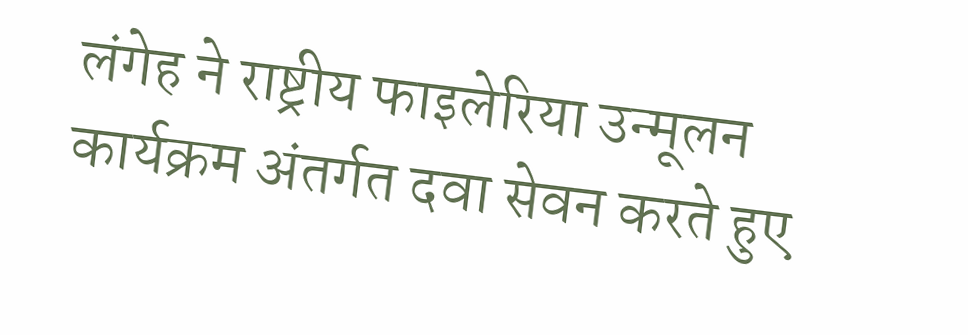लंगेह ने राष्ट्रीय फाइलेरिया उन्मूलन कार्यक्रम अंतर्गत दवा सेवन करते हुए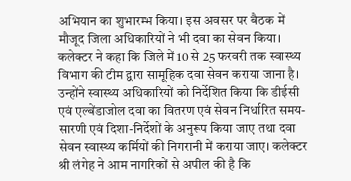अभियान का शुभारम्भ किया। इस अवसर पर बैठक में मौजूद जिला अधिकारियों ने भी दवा का सेवन किया। कलेक्टर ने कहा कि जिले में 10 से 25 फरवरी तक स्वास्थ्य विभाग की टीम द्वारा सामूहिक दवा सेवन कराया जाना है। उन्होंने स्वास्थ्य अधिकारियों को निर्देशित किया कि डीईसी एवं एल्बेंडाजोल दवा का वितरण एवं सेवन निर्धारित समय-सारणी एवं दिशा-निर्देशों के अनुरूप किया जाए तथा दवा सेवन स्वास्थ्य कर्मियों की निगरानी में कराया जाए। कलेक्टर श्री लंगेह ने आम नागरिकों से अपील की है कि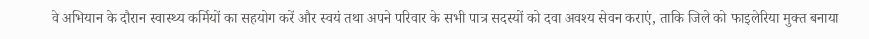वे अभियान के दौरान स्वास्थ्य कर्मियों का सहयोग करें और स्वयं तथा अपने परिवार के सभी पात्र सदस्यों को दवा अवश्य सेवन कराएं, ताकि जिले को फाइलेरिया मुक्त बनाया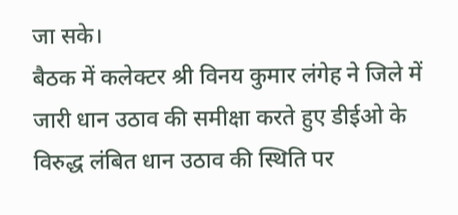जा सके।
बैठक में कलेक्टर श्री विनय कुमार लंगेह ने जिले में जारी धान उठाव की समीक्षा करते हुए डीईओ के विरुद्ध लंबित धान उठाव की स्थिति पर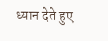ध्यान देते हुए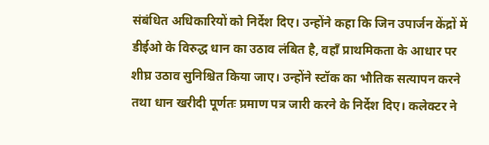संबंधित अधिकारियों को निर्देश दिए। उन्होंने कहा कि जिन उपार्जन केंद्रों में डीईओ के विरुद्ध धान का उठाव लंबित है, वहाँ प्राथमिकता के आधार पर शीघ्र उठाव सुनिश्चित किया जाए। उन्होंने स्टॉक का भौतिक सत्यापन करने तथा धान खरीदी पूर्णतः प्रमाण पत्र जारी करने के निर्देश दिए। कलेक्टर ने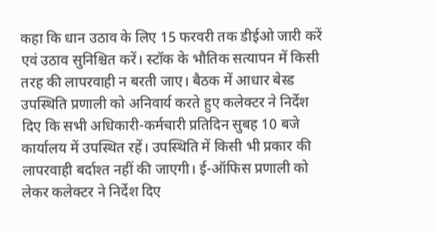कहा कि धान उठाव के लिए 15 फरवरी तक डीईओ जारी करें एवं उठाव सुनिश्चित करें। स्टॉक के भौतिक सत्यापन में किसी तरह की लापरवाही न बरती जाए। बैठक में आधार बेस्ड उपस्थिति प्रणाली को अनिवार्य करते हुए कलेक्टर ने निर्देश दिए कि सभी अधिकारी-कर्मचारी प्रतिदिन सुबह 10 बजे कार्यालय में उपस्थित रहें। उपस्थिति में किसी भी प्रकार की लापरवाही बर्दाश्त नहीं की जाएगी। ई-ऑफिस प्रणाली को लेकर कलेक्टर ने निर्देश दिए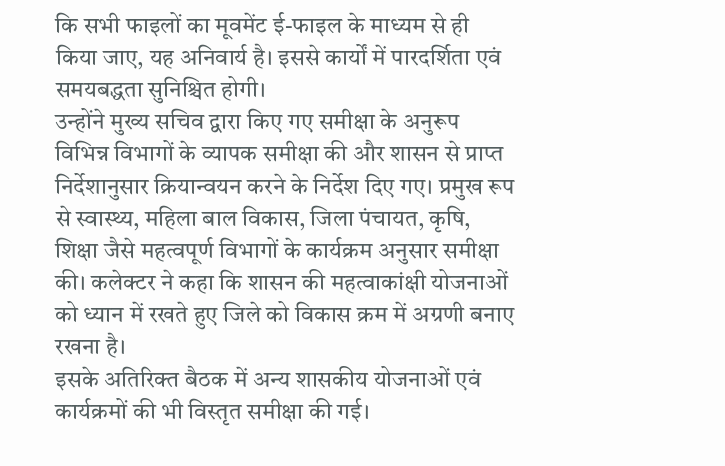कि सभी फाइलों का मूवमेंट ई-फाइल के माध्यम से ही किया जाए, यह अनिवार्य है। इससे कार्यों में पारदर्शिता एवं समयबद्धता सुनिश्चित होगी।
उन्होंने मुख्य सचिव द्वारा किए गए समीक्षा के अनुरूप विभिन्न विभागों के व्यापक समीक्षा की और शासन से प्राप्त निर्देशानुसार क्रियान्वयन करने के निर्देश दिए गए। प्रमुख रूप से स्वास्थ्य, महिला बाल विकास, जिला पंचायत, कृषि, शिक्षा जैसे महत्वपूर्ण विभागों के कार्यक्रम अनुसार समीक्षा की। कलेक्टर ने कहा कि शासन की महत्वाकांक्षी योजनाओं को ध्यान में रखते हुए जिले को विकास क्रम में अग्रणी बनाए रखना है।
इसके अतिरिक्त बैठक में अन्य शासकीय योजनाओं एवं कार्यक्रमों की भी विस्तृत समीक्षा की गई।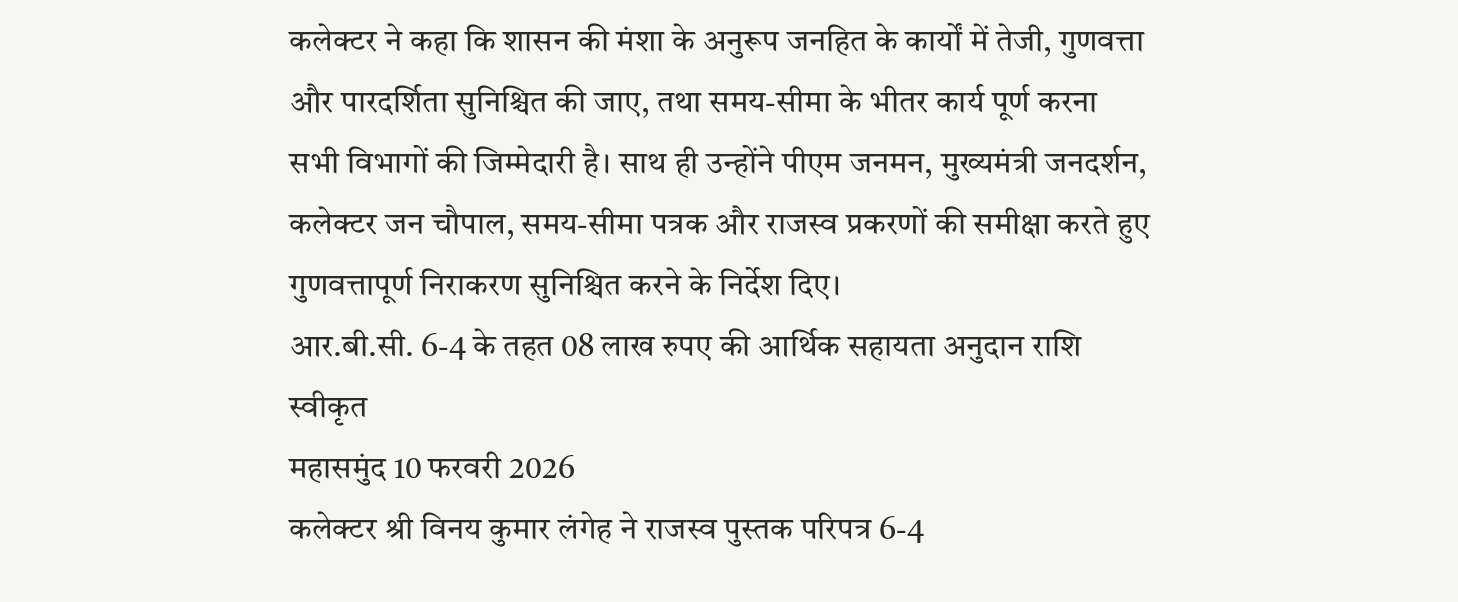कलेक्टर ने कहा कि शासन की मंशा के अनुरूप जनहित के कार्यों में तेजी, गुणवत्ता और पारदर्शिता सुनिश्चित की जाए, तथा समय-सीमा के भीतर कार्य पूर्ण करना सभी विभागों की जिम्मेदारी है। साथ ही उन्होंने पीएम जनमन, मुख्यमंत्री जनदर्शन, कलेक्टर जन चौपाल, समय-सीमा पत्रक और राजस्व प्रकरणों की समीक्षा करते हुए गुणवत्तापूर्ण निराकरण सुनिश्चित करने के निर्देश दिए।
आर.बी.सी. 6-4 के तहत 08 लाख रुपए की आर्थिक सहायता अनुदान राशि स्वीकृत
महासमुंद 10 फरवरी 2026
कलेक्टर श्री विनय कुमार लंगेह ने राजस्व पुस्तक परिपत्र 6-4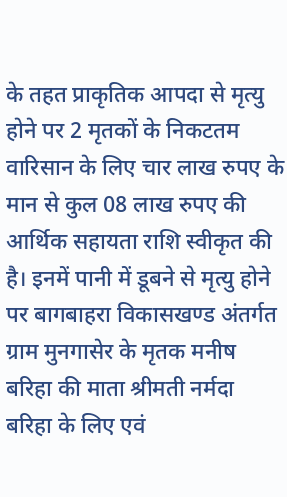के तहत प्राकृतिक आपदा से मृत्यु होने पर 2 मृतकों के निकटतम वारिसान के लिए चार लाख रुपए के मान से कुल 08 लाख रुपए की आर्थिक सहायता राशि स्वीकृत की है। इनमें पानी में डूबने से मृत्यु होने पर बागबाहरा विकासखण्ड अंतर्गत ग्राम मुनगासेर के मृतक मनीष बरिहा की माता श्रीमती नर्मदा बरिहा के लिए एवं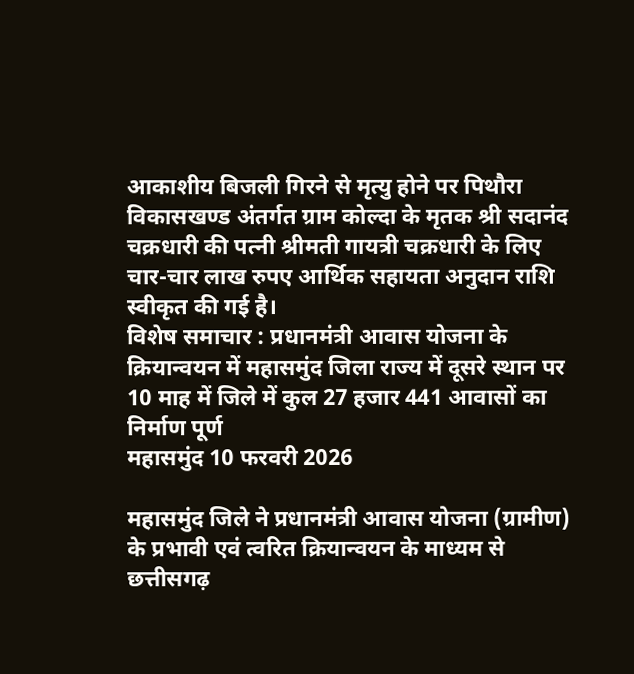आकाशीय बिजली गिरने से मृत्यु होने पर पिथौरा विकासखण्ड अंतर्गत ग्राम कोल्दा के मृतक श्री सदानंद चक्रधारी की पत्नी श्रीमती गायत्री चक्रधारी के लिए चार-चार लाख रुपए आर्थिक सहायता अनुदान राशि स्वीकृत की गई है।
विशेष समाचार : प्रधानमंत्री आवास योजना के क्रियान्वयन में महासमुंद जिला राज्य में दूसरे स्थान पर
10 माह में जिले में कुल 27 हजार 441 आवासों का निर्माण पूर्ण
महासमुंद 10 फरवरी 2026

महासमुंद जिले ने प्रधानमंत्री आवास योजना (ग्रामीण) के प्रभावी एवं त्वरित क्रियान्वयन के माध्यम से छत्तीसगढ़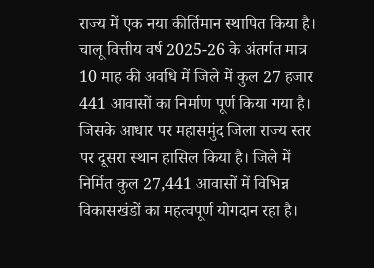राज्य में एक नया कीर्तिमान स्थापित किया है। चालू वित्तीय वर्ष 2025-26 के अंतर्गत मात्र 10 माह की अवधि में जिले में कुल 27 हजार 441 आवासों का निर्माण पूर्ण किया गया है। जिसके आधार पर महासमुंद जिला राज्य स्तर पर दूसरा स्थान हासिल किया है। जिले में निर्मित कुल 27,441 आवासों में विभिन्न विकासखंडों का महत्वपूर्ण योगदान रहा है।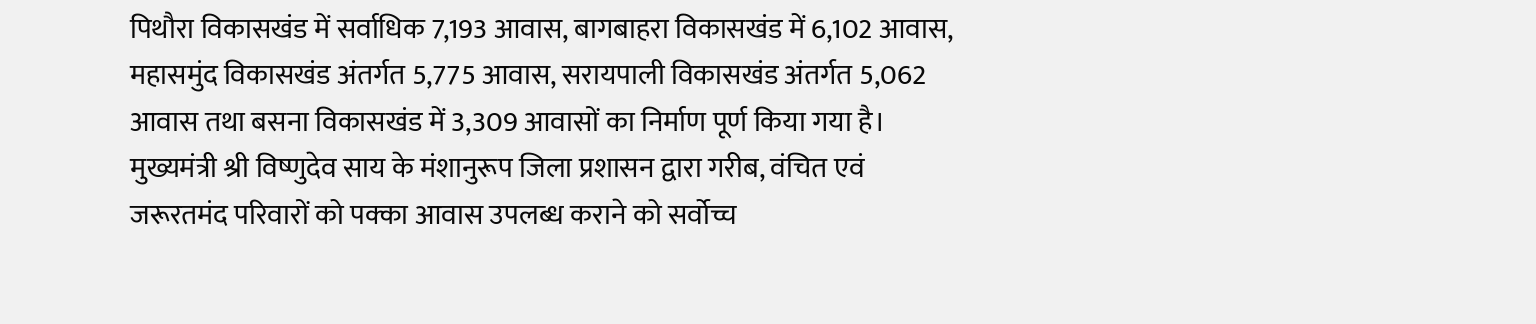पिथौरा विकासखंड में सर्वाधिक 7,193 आवास, बागबाहरा विकासखंड में 6,102 आवास, महासमुंद विकासखंड अंतर्गत 5,775 आवास, सरायपाली विकासखंड अंतर्गत 5,062 आवास तथा बसना विकासखंड में 3,309 आवासों का निर्माण पूर्ण किया गया है।
मुख्यमंत्री श्री विष्णुदेव साय के मंशानुरूप जिला प्रशासन द्वारा गरीब, वंचित एवं जरूरतमंद परिवारों को पक्का आवास उपलब्ध कराने को सर्वोच्च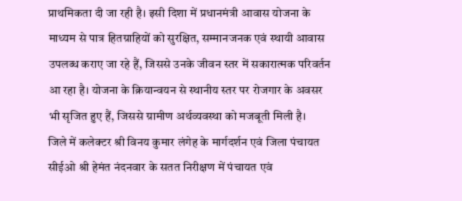प्राथमिकता दी जा रही है। इसी दिशा में प्रधानमंत्री आवास योजना के माध्यम से पात्र हितग्राहियों को सुरक्षित, सम्मानजनक एवं स्थायी आवास उपलब्ध कराए जा रहे हैं, जिससे उनके जीवन स्तर में सकारात्मक परिवर्तन आ रहा है। योजना के क्रियान्वयन से स्थानीय स्तर पर रोजगार के अवसर भी सृजित हुए हैं, जिससे ग्रामीण अर्थव्यवस्था को मजबूती मिली है।
जिले में कलेक्टर श्री विनय कुमार लंगेह के मार्गदर्शन एवं जिला पंचायत सीईओ श्री हेमंत नंदनवार के सतत निरीक्षण में पंचायत एवं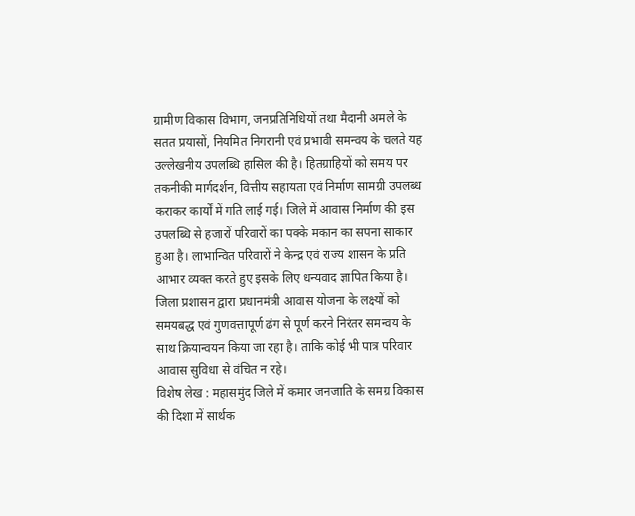ग्रामीण विकास विभाग, जनप्रतिनिधियों तथा मैदानी अमले के सतत प्रयासों, नियमित निगरानी एवं प्रभावी समन्वय के चलते यह उल्लेखनीय उपलब्धि हासिल की है। हितग्राहियों को समय पर तकनीकी मार्गदर्शन, वित्तीय सहायता एवं निर्माण सामग्री उपलब्ध कराकर कार्यों में गति लाई गई। जिले में आवास निर्माण की इस उपलब्धि से हजारों परिवारों का पक्के मकान का सपना साकार हुआ है। लाभान्वित परिवारों ने केन्द्र एवं राज्य शासन के प्रति आभार व्यक्त करते हुए इसके लिए धन्यवाद ज्ञापित किया है। जिला प्रशासन द्वारा प्रधानमंत्री आवास योजना के लक्ष्यों को समयबद्ध एवं गुणवत्तापूर्ण ढंग से पूर्ण करने निरंतर समन्वय के साथ क्रियान्वयन किया जा रहा है। ताकि कोई भी पात्र परिवार आवास सुविधा से वंचित न रहे।
विशेष लेख : महासमुंद जिले में कमार जनजाति के समग्र विकास की दिशा में सार्थक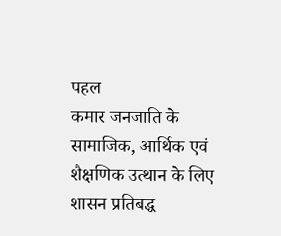पहल
कमार जनजाति के सामाजिक, आर्थिक एवं शैक्षणिक उत्थान के लिए शासन प्रतिबद्ध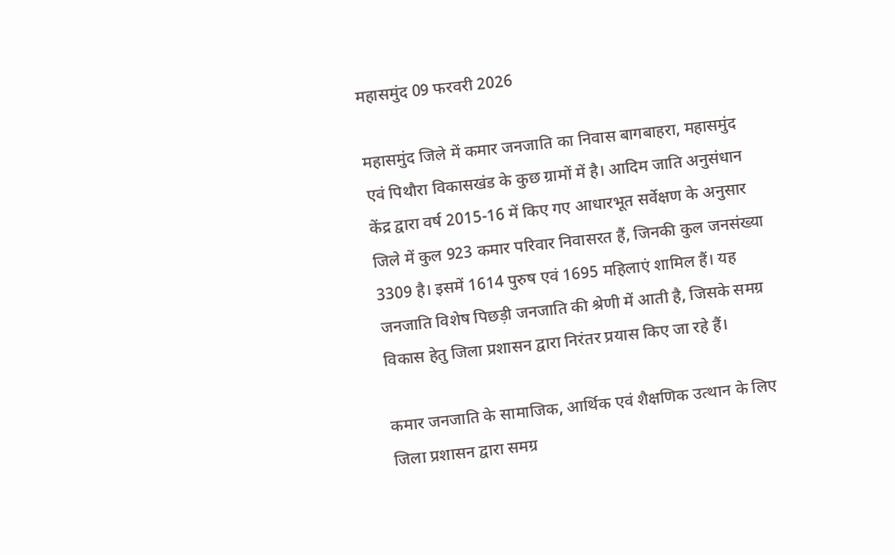महासमुंद 09 फरवरी 2026

महासमुंद जिले में कमार जनजाति का निवास बागबाहरा, महासमुंद एवं पिथौरा विकासखंड के कुछ ग्रामों में है। आदिम जाति अनुसंधान केंद्र द्वारा वर्ष 2015-16 में किए गए आधारभूत सर्वेक्षण के अनुसार जिले में कुल 923 कमार परिवार निवासरत हैं, जिनकी कुल जनसंख्या 3309 है। इसमें 1614 पुरुष एवं 1695 महिलाएं शामिल हैं। यह जनजाति विशेष पिछड़ी जनजाति की श्रेणी में आती है, जिसके समग्र विकास हेतु जिला प्रशासन द्वारा निरंतर प्रयास किए जा रहे हैं।

कमार जनजाति के सामाजिक, आर्थिक एवं शैक्षणिक उत्थान के लिए जिला प्रशासन द्वारा समग्र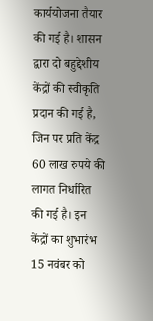कार्ययोजना तैयार की गई है। शासन द्वारा दो बहुद्देशीय केंद्रों की स्वीकृति प्रदान की गई है, जिन पर प्रति केंद्र 60 लाख रुपये की लागत निर्धारित की गई है। इन केंद्रों का शुभारंभ 15 नवंबर को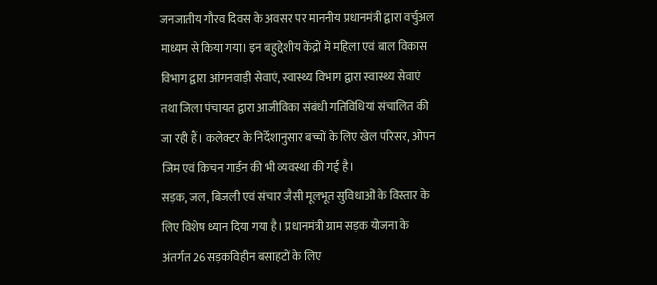जनजातीय गौरव दिवस के अवसर पर माननीय प्रधानमंत्री द्वारा वर्चुअल माध्यम से किया गया। इन बहुद्देशीय केंद्रों में महिला एवं बाल विकास विभाग द्वारा आंगनवाड़ी सेवाएं, स्वास्थ्य विभाग द्वारा स्वास्थ्य सेवाएं तथा जिला पंचायत द्वारा आजीविका संबंधी गतिविधियां संचालित की जा रही हैं। कलेक्टर के निर्देशानुसार बच्चों के लिए खेल परिसर, ओपन जिम एवं किचन गार्डन की भी व्यवस्था की गई है।
सड़क, जल, बिजली एवं संचार जैसी मूलभूत सुविधाओं के विस्तार के लिए विशेष ध्यान दिया गया है। प्रधानमंत्री ग्राम सड़क योजना के अंतर्गत 26 सड़कविहीन बसाहटों के लिए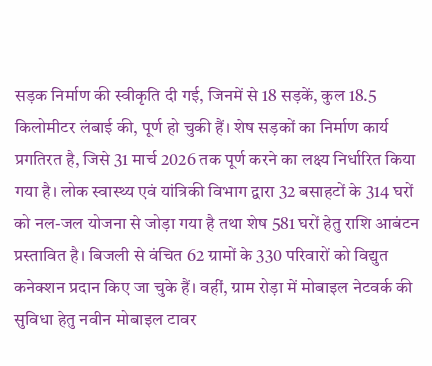सड़क निर्माण की स्वीकृति दी गई, जिनमें से 18 सड़कें, कुल 18.5 किलोमीटर लंबाई की, पूर्ण हो चुकी हैं। शेष सड़कों का निर्माण कार्य प्रगतिरत है, जिसे 31 मार्च 2026 तक पूर्ण करने का लक्ष्य निर्धारित किया गया है। लोक स्वास्थ्य एवं यांत्रिकी विभाग द्वारा 32 बसाहटों के 314 घरों को नल-जल योजना से जोड़ा गया है तथा शेष 581 घरों हेतु राशि आबंटन प्रस्तावित है। बिजली से वंचित 62 ग्रामों के 330 परिवारों को विद्युत कनेक्शन प्रदान किए जा चुके हैं। वहीं, ग्राम रोड़ा में मोबाइल नेटवर्क की सुविधा हेतु नवीन मोबाइल टावर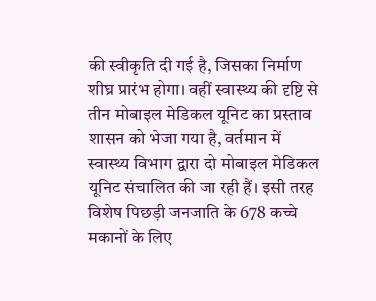की स्वीकृति दी गई है, जिसका निर्माण शीघ्र प्रारंभ होगा। वहीं स्वास्थ्य की दृष्टि से तीन मोबाइल मेडिकल यूनिट का प्रस्ताव शासन को भेजा गया है, वर्तमान में स्वास्थ्य विभाग द्वारा दो मोबाइल मेडिकल यूनिट संचालित की जा रही हैं। इसी तरह विशेष पिछड़ी जनजाति के 678 कच्चे मकानों के लिए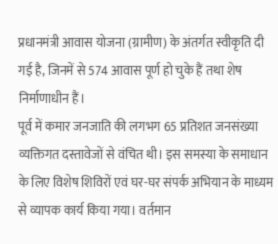प्रधानमंत्री आवास योजना (ग्रामीण) के अंतर्गत स्वीकृति दी गई है, जिनमें से 574 आवास पूर्ण हो चुके हैं तथा शेष निर्माणाधीन हैं।
पूर्व में कमार जनजाति की लगभग 65 प्रतिशत जनसंख्या व्यक्तिगत दस्तावेजों से वंचित थी। इस समस्या के समाधान के लिए विशेष शिविरों एवं घर-घर संपर्क अभियान के माध्यम से व्यापक कार्य किया गया। वर्तमान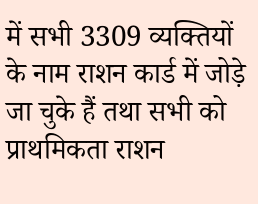में सभी 3309 व्यक्तियों के नाम राशन कार्ड में जोड़े जा चुके हैं तथा सभी को प्राथमिकता राशन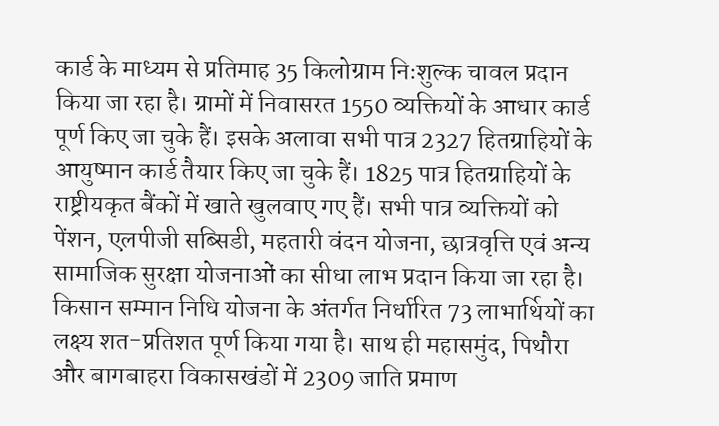कार्ड के माध्यम से प्रतिमाह 35 किलोग्राम निःशुल्क चावल प्रदान किया जा रहा है। ग्रामों में निवासरत 1550 व्यक्तियों के आधार कार्ड पूर्ण किए जा चुके हैं। इसके अलावा सभी पात्र 2327 हितग्राहियों के आयुष्मान कार्ड तैयार किए जा चुके हैं। 1825 पात्र हितग्राहियों के राष्ट्रीयकृत बैंकों में खाते खुलवाए गए हैं। सभी पात्र व्यक्तियों को पेंशन, एलपीजी सब्सिडी, महतारी वंदन योजना, छात्रवृत्ति एवं अन्य सामाजिक सुरक्षा योजनाओं का सीधा लाभ प्रदान किया जा रहा है। किसान सम्मान निधि योजना के अंतर्गत निर्धारित 73 लाभार्थियों का लक्ष्य शत-प्रतिशत पूर्ण किया गया है। साथ ही महासमुंद, पिथौरा और बागबाहरा विकासखंडों में 2309 जाति प्रमाण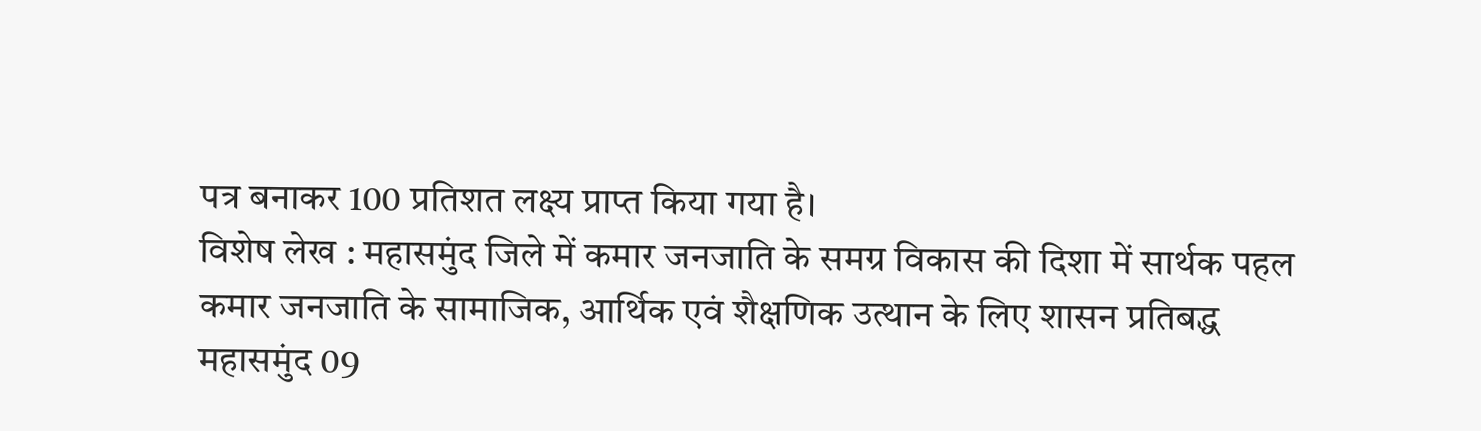पत्र बनाकर 100 प्रतिशत लक्ष्य प्राप्त किया गया है।
विशेष लेख : महासमुंद जिले में कमार जनजाति के समग्र विकास की दिशा में सार्थक पहल
कमार जनजाति के सामाजिक, आर्थिक एवं शैक्षणिक उत्थान के लिए शासन प्रतिबद्ध
महासमुंद 09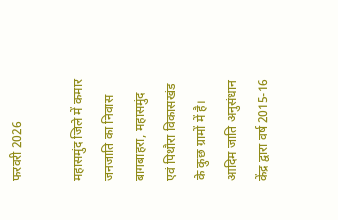फरवरी 2026

महासमुंद जिले में कमार जनजाति का निवास बागबाहरा, महासमुंद एवं पिथौरा विकासखंड के कुछ ग्रामों में है। आदिम जाति अनुसंधान केंद्र द्वारा वर्ष 2015-16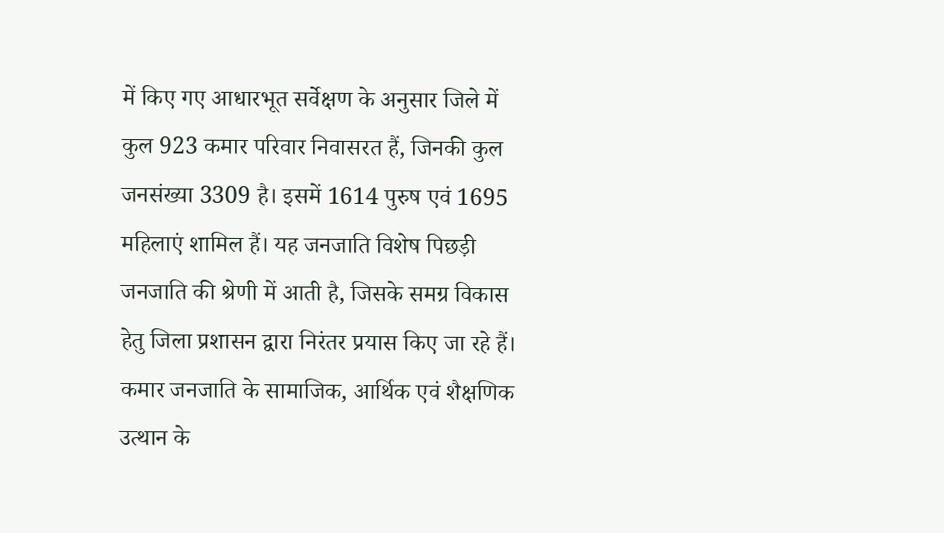में किए गए आधारभूत सर्वेक्षण के अनुसार जिले में कुल 923 कमार परिवार निवासरत हैं, जिनकी कुल जनसंख्या 3309 है। इसमें 1614 पुरुष एवं 1695 महिलाएं शामिल हैं। यह जनजाति विशेष पिछड़ी जनजाति की श्रेणी में आती है, जिसके समग्र विकास हेतु जिला प्रशासन द्वारा निरंतर प्रयास किए जा रहे हैं।
कमार जनजाति के सामाजिक, आर्थिक एवं शैक्षणिक उत्थान के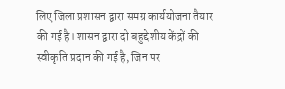लिए जिला प्रशासन द्वारा समग्र कार्ययोजना तैयार की गई है। शासन द्वारा दो बहुद्देशीय केंद्रों की स्वीकृति प्रदान की गई है, जिन पर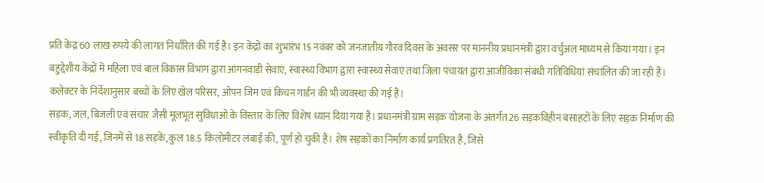प्रति केंद्र 60 लाख रुपये की लागत निर्धारित की गई है। इन केंद्रों का शुभारंभ 15 नवंबर को जनजातीय गौरव दिवस के अवसर पर माननीय प्रधानमंत्री द्वारा वर्चुअल माध्यम से किया गया। इन बहुद्देशीय केंद्रों में महिला एवं बाल विकास विभाग द्वारा आंगनवाड़ी सेवाएं, स्वास्थ्य विभाग द्वारा स्वास्थ्य सेवाएं तथा जिला पंचायत द्वारा आजीविका संबंधी गतिविधियां संचालित की जा रही हैं। कलेक्टर के निर्देशानुसार बच्चों के लिए खेल परिसर, ओपन जिम एवं किचन गार्डन की भी व्यवस्था की गई है।
सड़क, जल, बिजली एवं संचार जैसी मूलभूत सुविधाओं के विस्तार के लिए विशेष ध्यान दिया गया है। प्रधानमंत्री ग्राम सड़क योजना के अंतर्गत 26 सड़कविहीन बसाहटों के लिए सड़क निर्माण की स्वीकृति दी गई, जिनमें से 18 सड़कें, कुल 18.5 किलोमीटर लंबाई की, पूर्ण हो चुकी हैं। शेष सड़कों का निर्माण कार्य प्रगतिरत है, जिसे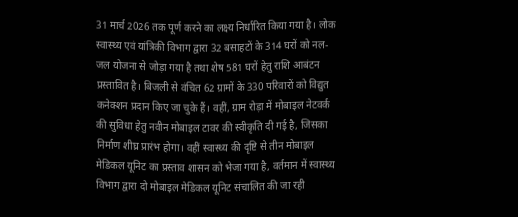31 मार्च 2026 तक पूर्ण करने का लक्ष्य निर्धारित किया गया है। लोक स्वास्थ्य एवं यांत्रिकी विभाग द्वारा 32 बसाहटों के 314 घरों को नल-जल योजना से जोड़ा गया है तथा शेष 581 घरों हेतु राशि आबंटन प्रस्तावित है। बिजली से वंचित 62 ग्रामों के 330 परिवारों को विद्युत कनेक्शन प्रदान किए जा चुके हैं। वहीं, ग्राम रोड़ा में मोबाइल नेटवर्क की सुविधा हेतु नवीन मोबाइल टावर की स्वीकृति दी गई है, जिसका निर्माण शीघ्र प्रारंभ होगा। वहीं स्वास्थ्य की दृष्टि से तीन मोबाइल मेडिकल यूनिट का प्रस्ताव शासन को भेजा गया है, वर्तमान में स्वास्थ्य विभाग द्वारा दो मोबाइल मेडिकल यूनिट संचालित की जा रही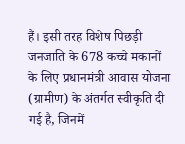हैं। इसी तरह विशेष पिछड़ी जनजाति के 678 कच्चे मकानों के लिए प्रधानमंत्री आवास योजना (ग्रामीण) के अंतर्गत स्वीकृति दी गई है, जिनमें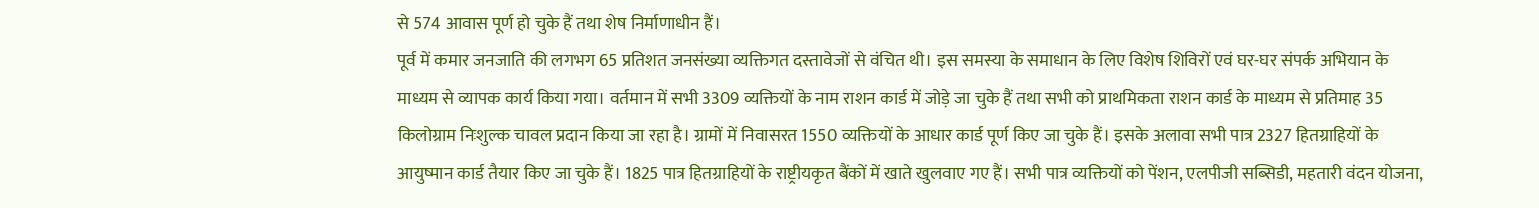से 574 आवास पूर्ण हो चुके हैं तथा शेष निर्माणाधीन हैं।
पूर्व में कमार जनजाति की लगभग 65 प्रतिशत जनसंख्या व्यक्तिगत दस्तावेजों से वंचित थी। इस समस्या के समाधान के लिए विशेष शिविरों एवं घर-घर संपर्क अभियान के माध्यम से व्यापक कार्य किया गया। वर्तमान में सभी 3309 व्यक्तियों के नाम राशन कार्ड में जोड़े जा चुके हैं तथा सभी को प्राथमिकता राशन कार्ड के माध्यम से प्रतिमाह 35 किलोग्राम निःशुल्क चावल प्रदान किया जा रहा है। ग्रामों में निवासरत 1550 व्यक्तियों के आधार कार्ड पूर्ण किए जा चुके हैं। इसके अलावा सभी पात्र 2327 हितग्राहियों के आयुष्मान कार्ड तैयार किए जा चुके हैं। 1825 पात्र हितग्राहियों के राष्ट्रीयकृत बैंकों में खाते खुलवाए गए हैं। सभी पात्र व्यक्तियों को पेंशन, एलपीजी सब्सिडी, महतारी वंदन योजना,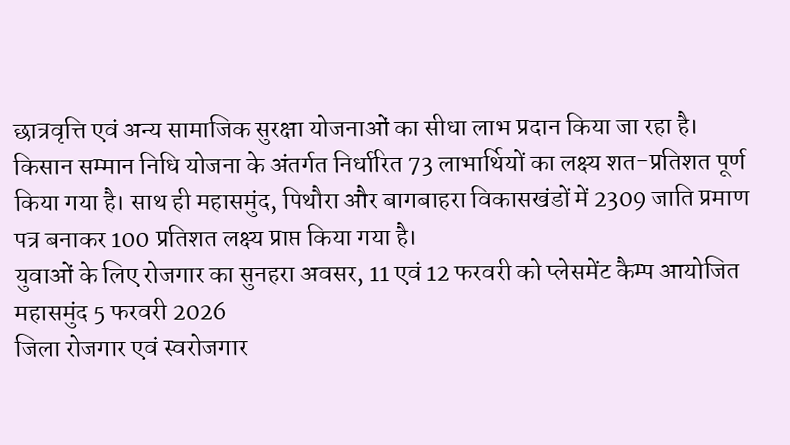छात्रवृत्ति एवं अन्य सामाजिक सुरक्षा योजनाओं का सीधा लाभ प्रदान किया जा रहा है। किसान सम्मान निधि योजना के अंतर्गत निर्धारित 73 लाभार्थियों का लक्ष्य शत-प्रतिशत पूर्ण किया गया है। साथ ही महासमुंद, पिथौरा और बागबाहरा विकासखंडों में 2309 जाति प्रमाण पत्र बनाकर 100 प्रतिशत लक्ष्य प्राप्त किया गया है।
युवाओं के लिए रोजगार का सुनहरा अवसर, 11 एवं 12 फरवरी को प्लेसमेंट कैम्प आयोजित
महासमुंद 5 फरवरी 2026
जिला रोजगार एवं स्वरोजगार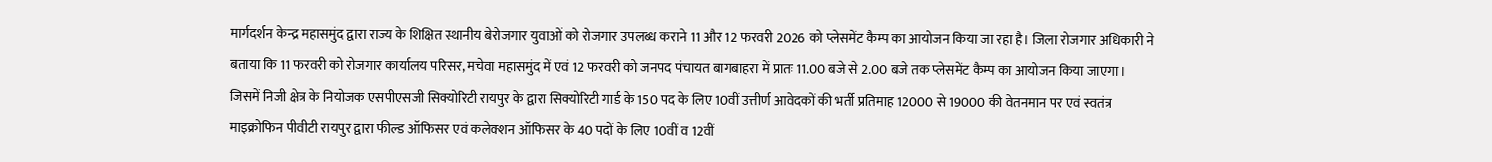मार्गदर्शन केन्द्र महासमुंद द्वारा राज्य के शिक्षित स्थानीय बेरोजगार युवाओं को रोजगार उपलब्ध कराने 11 और 12 फरवरी 2026 को प्लेसमेंट कैम्प का आयोजन किया जा रहा है। जिला रोजगार अधिकारी ने बताया कि 11 फरवरी को रोजगार कार्यालय परिसर, मचेवा महासमुंद में एवं 12 फरवरी को जनपद पंचायत बागबाहरा में प्रातः 11.00 बजे से 2.00 बजे तक प्लेसमेंट कैम्प का आयोजन किया जाएगा। जिसमें निजी क्षेत्र के नियोजक एसपीएसजी सिक्योरिटी रायपुर के द्वारा सिक्योरिटी गार्ड के 150 पद के लिए 10वीं उत्तीर्ण आवेदकों की भर्ती प्रतिमाह 12000 से 19000 की वेतनमान पर एवं स्वतंत्र माइक्रोफिन पीवीटी रायपुर द्वारा फील्ड ऑफिसर एवं कलेक्शन ऑफिसर के 40 पदों के लिए 10वीं व 12वीं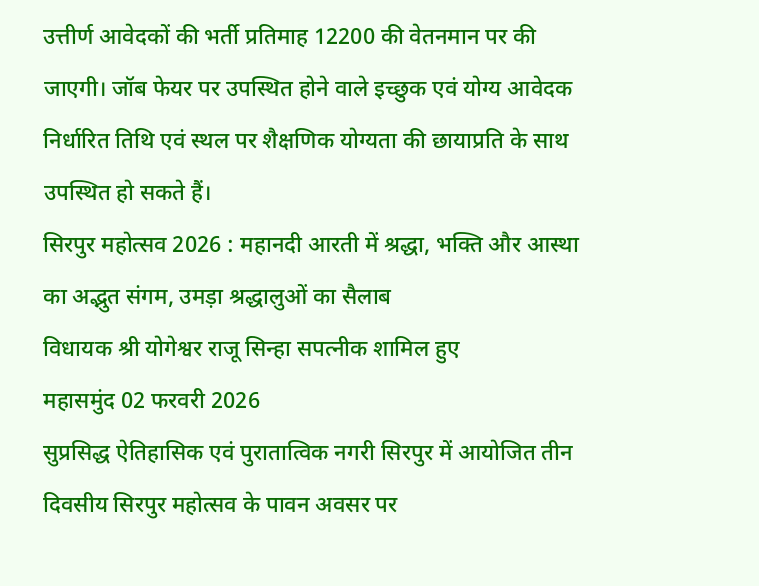उत्तीर्ण आवेदकों की भर्ती प्रतिमाह 12200 की वेतनमान पर की जाएगी। जॉब फेयर पर उपस्थित होने वाले इच्छुक एवं योग्य आवेदक निर्धारित तिथि एवं स्थल पर शैक्षणिक योग्यता की छायाप्रति के साथ उपस्थित हो सकते हैं।
सिरपुर महोत्सव 2026 : महानदी आरती में श्रद्धा, भक्ति और आस्था का अद्भुत संगम, उमड़ा श्रद्धालुओं का सैलाब
विधायक श्री योगेश्वर राजू सिन्हा सपत्नीक शामिल हुए
महासमुंद 02 फरवरी 2026
सुप्रसिद्ध ऐतिहासिक एवं पुरातात्विक नगरी सिरपुर में आयोजित तीन दिवसीय सिरपुर महोत्सव के पावन अवसर पर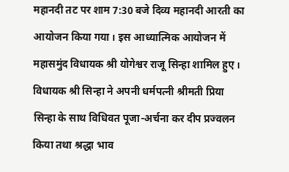महानदी तट पर शाम 7:30 बजे दिव्य महानदी आरती का आयोजन किया गया। इस आध्यात्मिक आयोजन में महासमुंद विधायक श्री योगेश्वर राजू सिन्हा शामिल हुए।
विधायक श्री सिन्हा ने अपनी धर्मपत्नी श्रीमती प्रिया सिन्हा के साथ विधिवत पूजा-अर्चना कर दीप प्रज्वलन किया तथा श्रद्धा भाव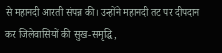से महानदी आरती संपन्न की। उन्होंने महानदी तट पर दीपदान कर जिलेवासियों की सुख-समृद्धि,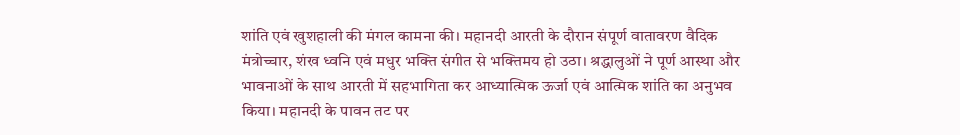शांति एवं खुशहाली की मंगल कामना की। महानदी आरती के दौरान संपूर्ण वातावरण वैदिक मंत्रोच्चार, शंख ध्वनि एवं मधुर भक्ति संगीत से भक्तिमय हो उठा। श्रद्धालुओं ने पूर्ण आस्था और भावनाओं के साथ आरती में सहभागिता कर आध्यात्मिक ऊर्जा एवं आत्मिक शांति का अनुभव किया। महानदी के पावन तट पर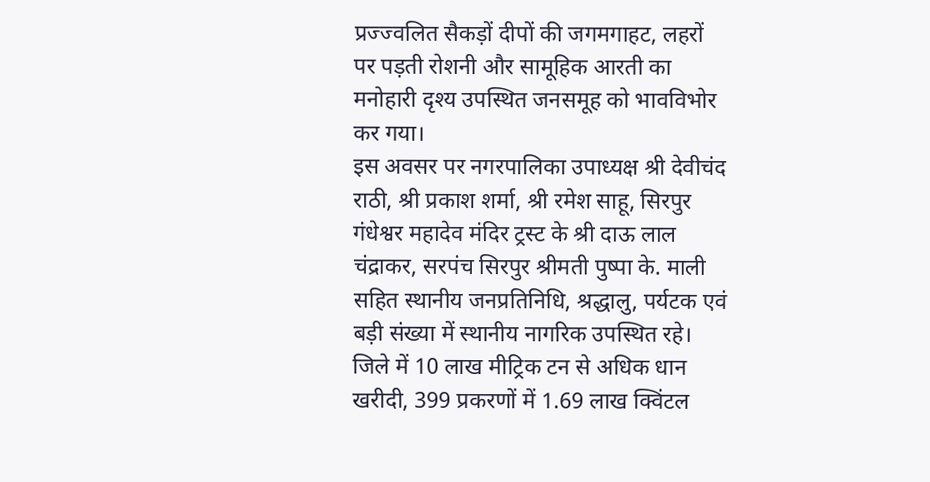प्रज्ज्वलित सैकड़ों दीपों की जगमगाहट, लहरों पर पड़ती रोशनी और सामूहिक आरती का मनोहारी दृश्य उपस्थित जनसमूह को भावविभोर कर गया।
इस अवसर पर नगरपालिका उपाध्यक्ष श्री देवीचंद राठी, श्री प्रकाश शर्मा, श्री रमेश साहू, सिरपुर गंधेश्वर महादेव मंदिर ट्रस्ट के श्री दाऊ लाल चंद्राकर, सरपंच सिरपुर श्रीमती पुष्पा के. माली सहित स्थानीय जनप्रतिनिधि, श्रद्धालु, पर्यटक एवं बड़ी संख्या में स्थानीय नागरिक उपस्थित रहे।
जिले में 10 लाख मीट्रिक टन से अधिक धान खरीदी, 399 प्रकरणों में 1.69 लाख क्विंटल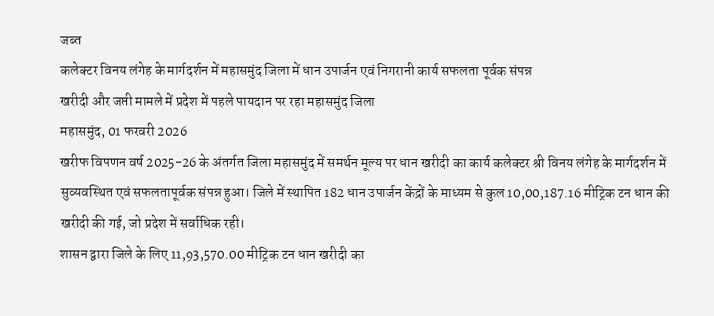जब्त
कलेक्टर विनय लंगेह के मार्गदर्शन में महासमुंद जिला में धान उपार्जन एवं निगरानी कार्य सफलता पूर्वक संपन्न
खरीदी और जप्ती मामले में प्रदेश में पहले पायदान पर रहा महासमुंद जिला
महासमुंद, 01 फरवरी 2026
खरीफ विपणन वर्ष 2025-26 के अंतर्गत जिला महासमुंद में समर्थन मूल्य पर धान खरीदी का कार्य कलेक्टर श्री विनय लंगेह के मार्गदर्शन में सुव्यवस्थित एवं सफलतापूर्वक संपन्न हुआ। जिले में स्थापित 182 धान उपार्जन केंद्रों के माध्यम से कुल 10,00,187.16 मीट्रिक टन धान की खरीदी की गई, जो प्रदेश में सर्वाधिक रही।
शासन द्वारा जिले के लिए 11,93,570.00 मीट्रिक टन धान खरीदी का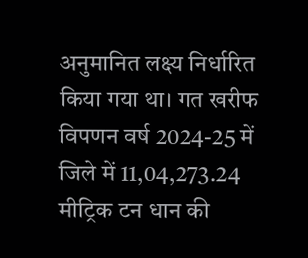अनुमानित लक्ष्य निर्धारित किया गया था। गत खरीफ विपणन वर्ष 2024-25 में जिले में 11,04,273.24 मीट्रिक टन धान की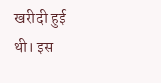खरीदी हुई थी। इस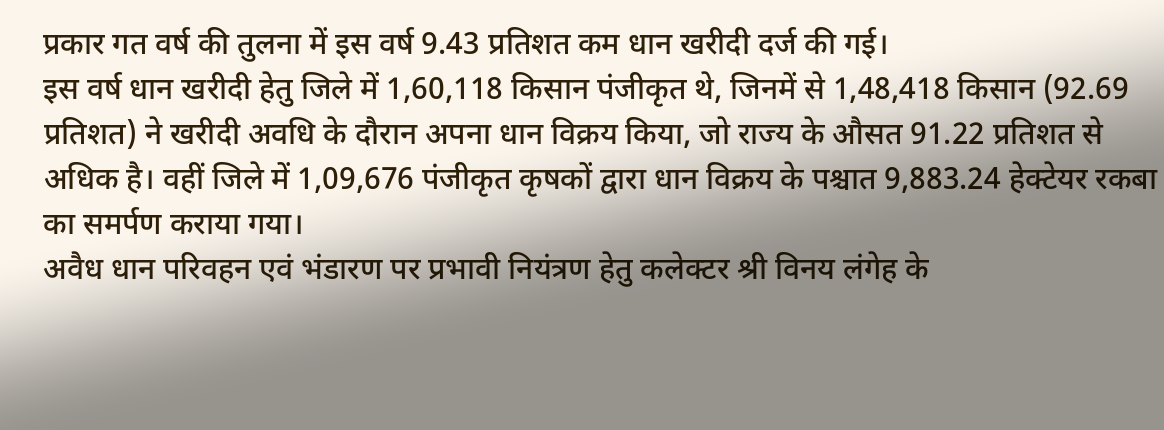प्रकार गत वर्ष की तुलना में इस वर्ष 9.43 प्रतिशत कम धान खरीदी दर्ज की गई।
इस वर्ष धान खरीदी हेतु जिले में 1,60,118 किसान पंजीकृत थे, जिनमें से 1,48,418 किसान (92.69 प्रतिशत) ने खरीदी अवधि के दौरान अपना धान विक्रय किया, जो राज्य के औसत 91.22 प्रतिशत से अधिक है। वहीं जिले में 1,09,676 पंजीकृत कृषकों द्वारा धान विक्रय के पश्चात 9,883.24 हेक्टेयर रकबा का समर्पण कराया गया।
अवैध धान परिवहन एवं भंडारण पर प्रभावी नियंत्रण हेतु कलेक्टर श्री विनय लंगेह के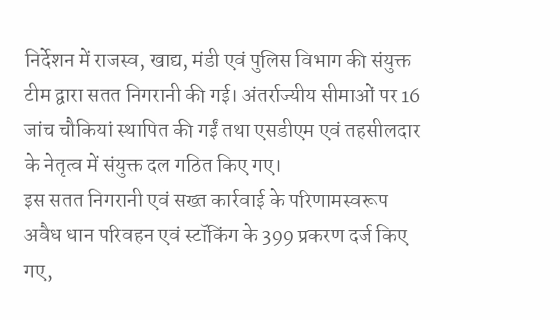निर्देशन में राजस्व, खाद्य, मंडी एवं पुलिस विभाग की संयुक्त टीम द्वारा सतत निगरानी की गई। अंतर्राज्यीय सीमाओं पर 16 जांच चौकियां स्थापित की गईं तथा एसडीएम एवं तहसीलदार के नेतृत्व में संयुक्त दल गठित किए गए।
इस सतत निगरानी एवं सख्त कार्रवाई के परिणामस्वरूप अवैध धान परिवहन एवं स्टॉकिंग के 399 प्रकरण दर्ज किए गए,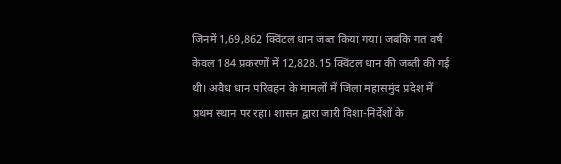जिनमें 1,69,862 क्विंटल धान जब्त किया गया। जबकि गत वर्ष केवल 184 प्रकरणों में 12,828.15 क्विंटल धान की जब्ती की गई थी। अवैध धान परिवहन के मामलों में जिला महासमुंद प्रदेश में प्रथम स्थान पर रहा। शासन द्वारा जारी दिशा-निर्देशों के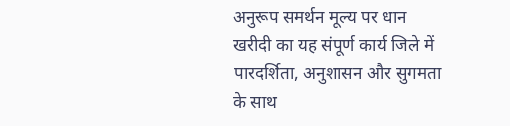अनुरूप समर्थन मूल्य पर धान खरीदी का यह संपूर्ण कार्य जिले में पारदर्शिता, अनुशासन और सुगमता के साथ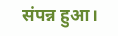संपन्न हुआ।